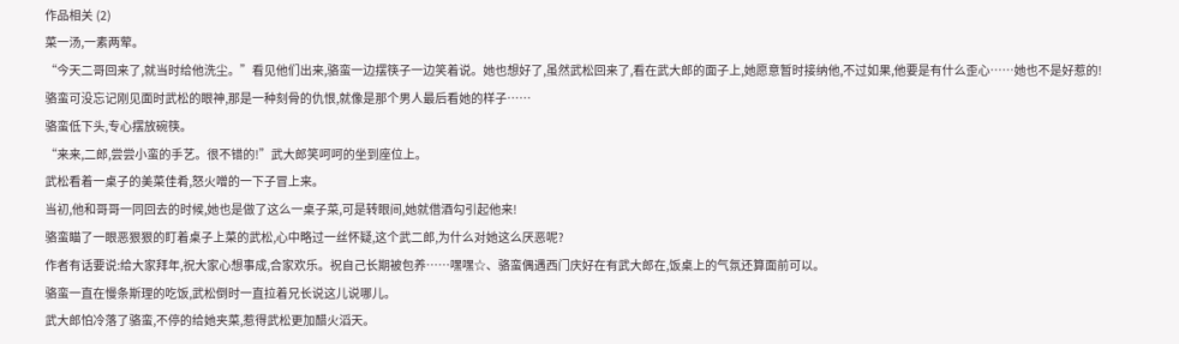作品相关 (2)
菜一汤,一素两荤。
“今天二哥回来了,就当时给他洗尘。”看见他们出来,骆蛮一边摆筷子一边笑着说。她也想好了,虽然武松回来了,看在武大郎的面子上,她愿意暂时接纳他,不过如果,他要是有什么歪心……她也不是好惹的!
骆蛮可没忘记刚见面时武松的眼神,那是一种刻骨的仇恨,就像是那个男人最后看她的样子……
骆蛮低下头,专心摆放碗筷。
“来来,二郎,尝尝小蛮的手艺。很不错的!”武大郎笑呵呵的坐到座位上。
武松看着一桌子的美菜佳肴,怒火噌的一下子冒上来。
当初,他和哥哥一同回去的时候,她也是做了这么一桌子菜,可是转眼间,她就借酒勾引起他来!
骆蛮瞄了一眼恶狠狠的盯着桌子上菜的武松,心中略过一丝怀疑,这个武二郎,为什么对她这么厌恶呢?
作者有话要说:给大家拜年,祝大家心想事成,合家欢乐。祝自己长期被包养……嘿嘿☆、骆蛮偶遇西门庆好在有武大郎在,饭桌上的气氛还算面前可以。
骆蛮一直在慢条斯理的吃饭,武松倒时一直拉着兄长说这儿说哪儿。
武大郎怕冷落了骆蛮,不停的给她夹菜,惹得武松更加醋火滔天。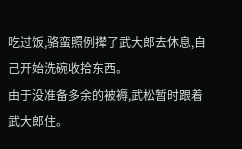吃过饭,骆蛮照例撵了武大郎去休息,自己开始洗碗收拾东西。
由于没准备多余的被褥,武松暂时跟着武大郎住。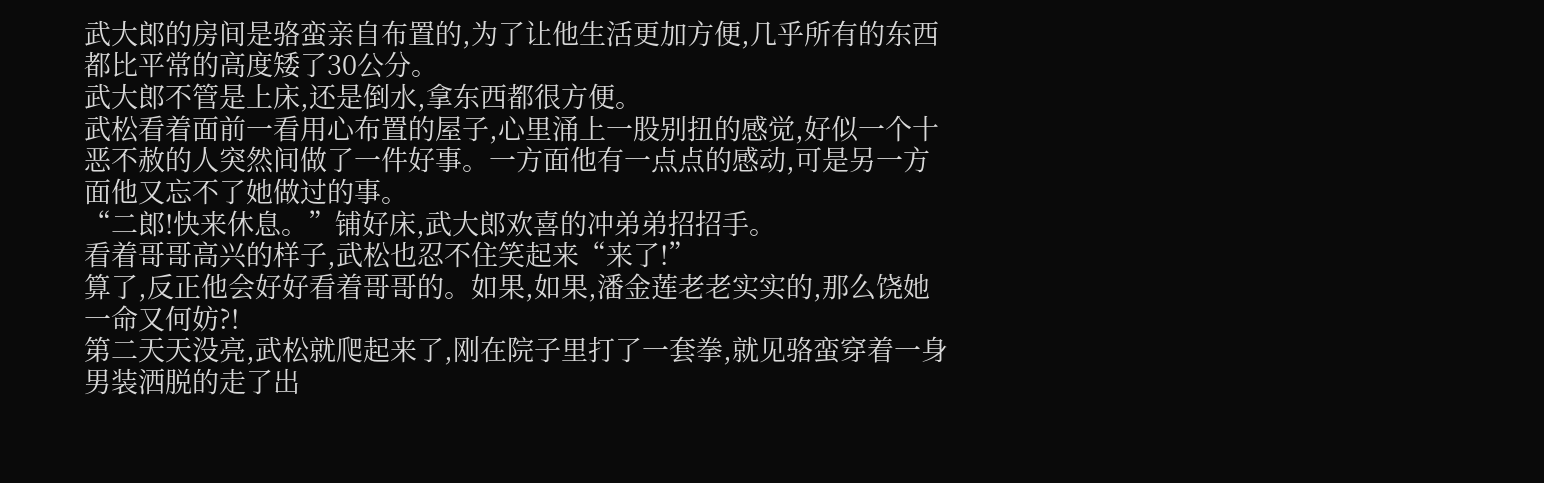武大郎的房间是骆蛮亲自布置的,为了让他生活更加方便,几乎所有的东西都比平常的高度矮了30公分。
武大郎不管是上床,还是倒水,拿东西都很方便。
武松看着面前一看用心布置的屋子,心里涌上一股别扭的感觉,好似一个十恶不赦的人突然间做了一件好事。一方面他有一点点的感动,可是另一方面他又忘不了她做过的事。
“二郎!快来休息。”铺好床,武大郎欢喜的冲弟弟招招手。
看着哥哥高兴的样子,武松也忍不住笑起来“来了!”
算了,反正他会好好看着哥哥的。如果,如果,潘金莲老老实实的,那么饶她一命又何妨?!
第二天天没亮,武松就爬起来了,刚在院子里打了一套拳,就见骆蛮穿着一身男装洒脱的走了出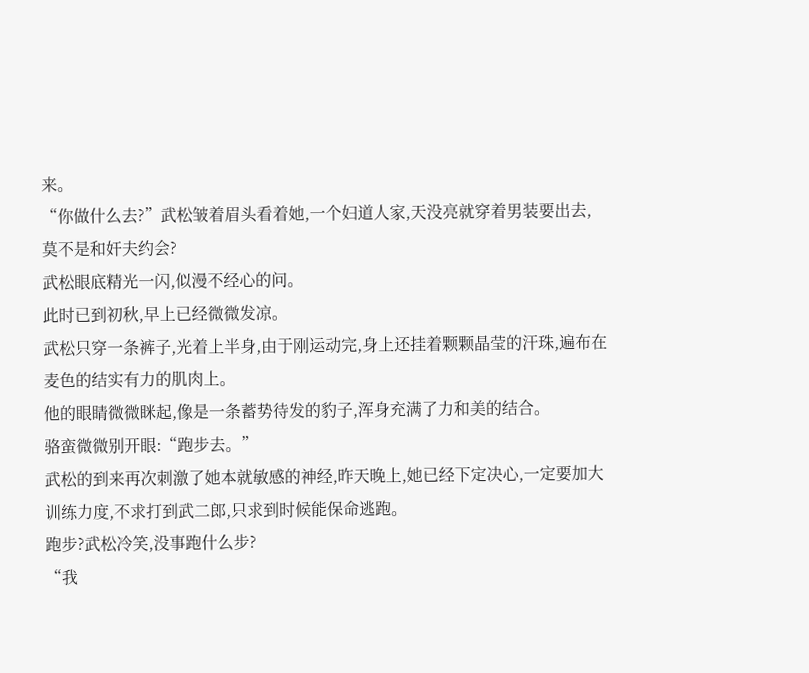来。
“你做什么去?”武松皱着眉头看着她,一个妇道人家,天没亮就穿着男装要出去,莫不是和奸夫约会?
武松眼底精光一闪,似漫不经心的问。
此时已到初秋,早上已经微微发凉。
武松只穿一条裤子,光着上半身,由于刚运动完,身上还挂着颗颗晶莹的汗珠,遍布在麦色的结实有力的肌肉上。
他的眼睛微微眯起,像是一条蓄势待发的豹子,浑身充满了力和美的结合。
骆蛮微微别开眼:“跑步去。”
武松的到来再次刺激了她本就敏感的神经,昨天晚上,她已经下定决心,一定要加大训练力度,不求打到武二郎,只求到时候能保命逃跑。
跑步?武松冷笑,没事跑什么步?
“我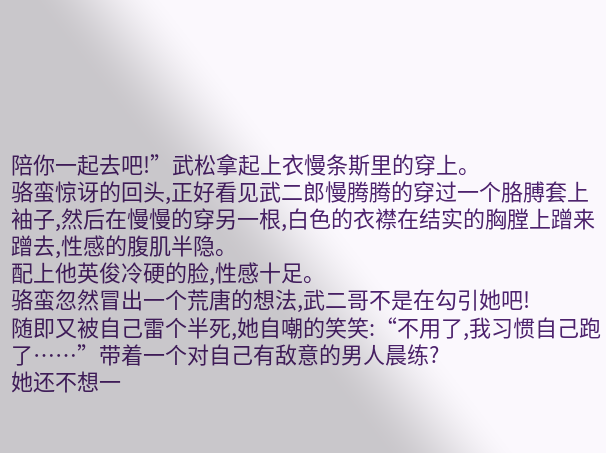陪你一起去吧!”武松拿起上衣慢条斯里的穿上。
骆蛮惊讶的回头,正好看见武二郎慢腾腾的穿过一个胳膊套上袖子,然后在慢慢的穿另一根,白色的衣襟在结实的胸膛上蹭来蹭去,性感的腹肌半隐。
配上他英俊冷硬的脸,性感十足。
骆蛮忽然冒出一个荒唐的想法,武二哥不是在勾引她吧!
随即又被自己雷个半死,她自嘲的笑笑:“不用了,我习惯自己跑了……”带着一个对自己有敌意的男人晨练?
她还不想一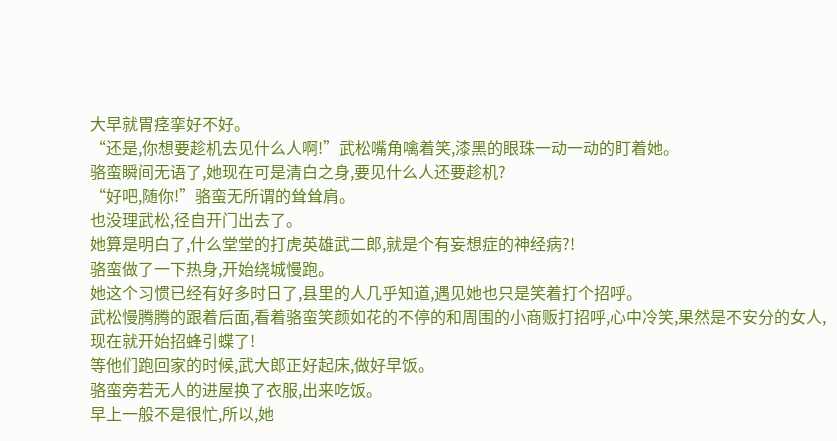大早就胃痉挛好不好。
“还是,你想要趁机去见什么人啊!”武松嘴角噙着笑,漆黑的眼珠一动一动的盯着她。
骆蛮瞬间无语了,她现在可是清白之身,要见什么人还要趁机?
“好吧,随你!”骆蛮无所谓的耸耸肩。
也没理武松,径自开门出去了。
她算是明白了,什么堂堂的打虎英雄武二郎,就是个有妄想症的神经病?!
骆蛮做了一下热身,开始绕城慢跑。
她这个习惯已经有好多时日了,县里的人几乎知道,遇见她也只是笑着打个招呼。
武松慢腾腾的跟着后面,看着骆蛮笑颜如花的不停的和周围的小商贩打招呼,心中冷笑,果然是不安分的女人,现在就开始招蜂引蝶了!
等他们跑回家的时候,武大郎正好起床,做好早饭。
骆蛮旁若无人的进屋换了衣服,出来吃饭。
早上一般不是很忙,所以,她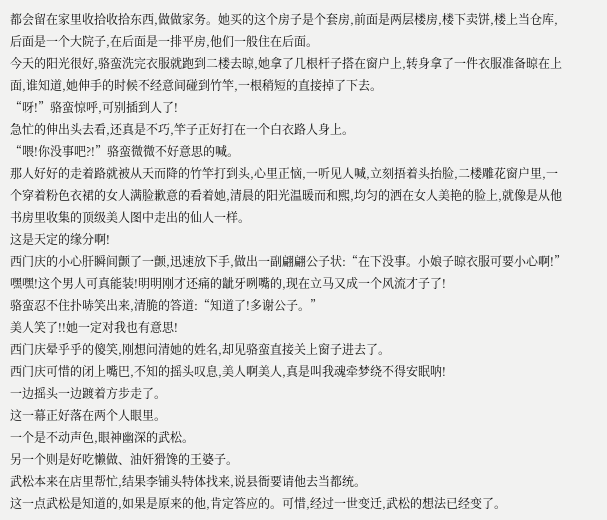都会留在家里收拾收拾东西,做做家务。她买的这个房子是个套房,前面是两层楼房,楼下卖饼,楼上当仓库,后面是一个大院子,在后面是一排平房,他们一般住在后面。
今天的阳光很好,骆蛮洗完衣服就跑到二楼去晾,她拿了几根杆子搭在窗户上,转身拿了一件衣服准备晾在上面,谁知道,她伸手的时候不经意间碰到竹竿,一根稍短的直接掉了下去。
“呀!”骆蛮惊呼,可别插到人了!
急忙的伸出头去看,还真是不巧,竿子正好打在一个白衣路人身上。
“喂!你没事吧?!”骆蛮微微不好意思的喊。
那人好好的走着路就被从天而降的竹竿打到头,心里正恼,一听见人喊,立刻捂着头抬脸,二楼雕花窗户里,一个穿着粉色衣裙的女人满脸歉意的看着她,清晨的阳光温暖而和熙,均匀的洒在女人美艳的脸上,就像是从他书房里收集的顶级美人图中走出的仙人一样。
这是天定的缘分啊!
西门庆的小心肝瞬间颤了一颤,迅速放下手,做出一副翩翩公子状:“在下没事。小娘子晾衣服可要小心啊!”
嘿嘿!这个男人可真能装!明明刚才还痛的龇牙咧嘴的,现在立马又成一个风流才子了!
骆蛮忍不住扑哧笑出来,清脆的答道:“知道了!多谢公子。”
美人笑了!!她一定对我也有意思!
西门庆晕乎乎的傻笑,刚想问清她的姓名,却见骆蛮直接关上窗子进去了。
西门庆可惜的闭上嘴巴,不知的摇头叹息,美人啊美人,真是叫我魂牵梦绕不得安眠呐!
一边摇头一边踱着方步走了。
这一幕正好落在两个人眼里。
一个是不动声色,眼神幽深的武松。
另一个则是好吃懒做、油奸猾馋的王婆子。
武松本来在店里帮忙,结果李铺头特体找来,说县衙要请他去当都统。
这一点武松是知道的,如果是原来的他,肯定答应的。可惜,经过一世变迁,武松的想法已经变了。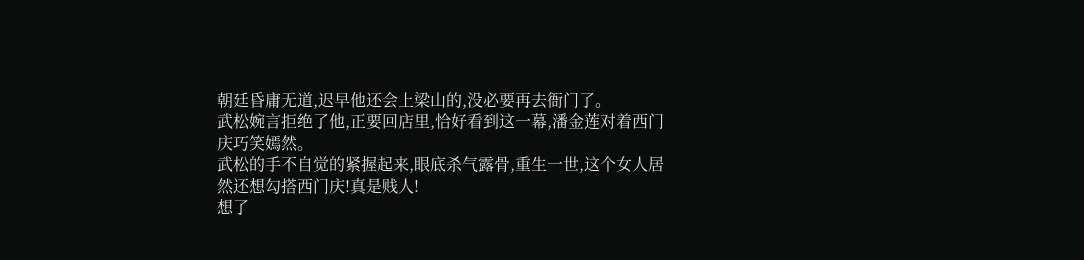朝廷昏庸无道,迟早他还会上梁山的,没必要再去衙门了。
武松婉言拒绝了他,正要回店里,恰好看到这一幕,潘金莲对着西门庆巧笑嫣然。
武松的手不自觉的紧握起来,眼底杀气露骨,重生一世,这个女人居然还想勾搭西门庆!真是贱人!
想了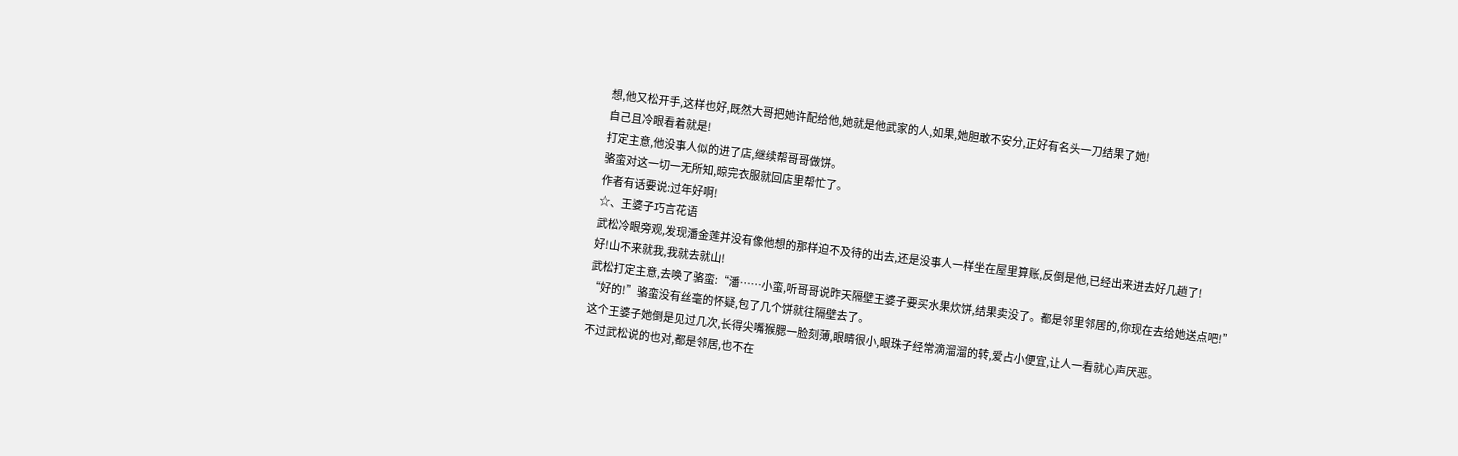想,他又松开手,这样也好,既然大哥把她许配给他,她就是他武家的人,如果,她胆敢不安分,正好有名头一刀结果了她!
自己且冷眼看着就是!
打定主意,他没事人似的进了店,继续帮哥哥做饼。
骆蛮对这一切一无所知,晾完衣服就回店里帮忙了。
作者有话要说:过年好啊!
☆、王婆子巧言花语
武松冷眼旁观,发现潘金莲并没有像他想的那样迫不及待的出去,还是没事人一样坐在屋里算账,反倒是他,已经出来进去好几趟了!
好!山不来就我,我就去就山!
武松打定主意,去唤了骆蛮:“潘……小蛮,听哥哥说昨天隔壁王婆子要买水果炊饼,结果卖没了。都是邻里邻居的,你现在去给她送点吧!”
“好的!”骆蛮没有丝毫的怀疑,包了几个饼就往隔壁去了。
这个王婆子她倒是见过几次,长得尖嘴猴腮一脸刻薄,眼睛很小,眼珠子经常滴溜溜的转,爱占小便宜,让人一看就心声厌恶。
不过武松说的也对,都是邻居,也不在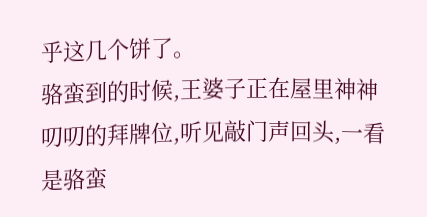乎这几个饼了。
骆蛮到的时候,王婆子正在屋里神神叨叨的拜牌位,听见敲门声回头,一看是骆蛮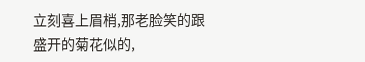立刻喜上眉梢,那老脸笑的跟盛开的菊花似的,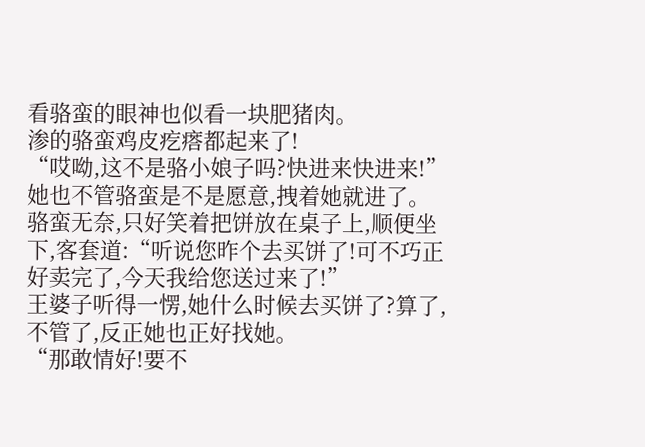看骆蛮的眼神也似看一块肥猪肉。
渗的骆蛮鸡皮疙瘩都起来了!
“哎呦,这不是骆小娘子吗?快进来快进来!”她也不管骆蛮是不是愿意,拽着她就进了。
骆蛮无奈,只好笑着把饼放在桌子上,顺便坐下,客套道:“听说您昨个去买饼了!可不巧正好卖完了,今天我给您送过来了!”
王婆子听得一愣,她什么时候去买饼了?算了,不管了,反正她也正好找她。
“那敢情好!要不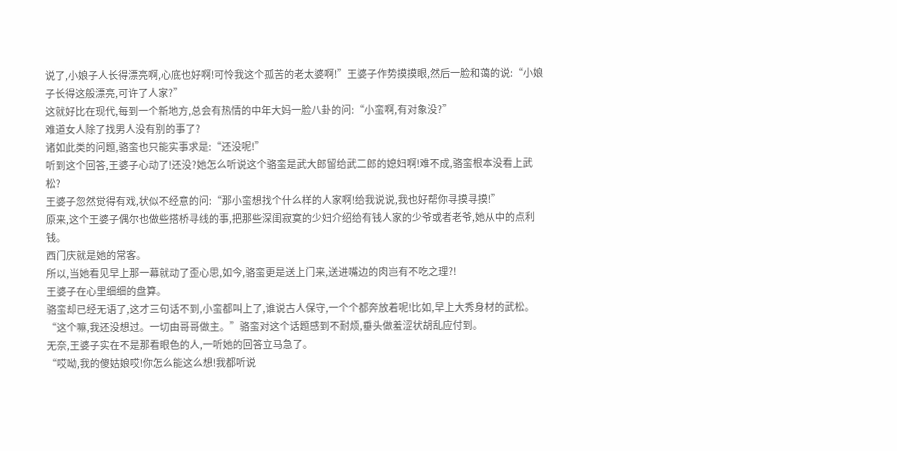说了,小娘子人长得漂亮啊,心底也好啊!可怜我这个孤苦的老太婆啊!”王婆子作势摸摸眼,然后一脸和蔼的说:“小娘子长得这般漂亮,可许了人家?”
这就好比在现代,每到一个新地方,总会有热情的中年大妈一脸八卦的问:“小蛮啊,有对象没?”
难道女人除了找男人没有别的事了?
诸如此类的问题,骆蛮也只能实事求是:“还没呢!”
听到这个回答,王婆子心动了!还没?她怎么听说这个骆蛮是武大郎留给武二郎的媳妇啊!难不成,骆蛮根本没看上武松?
王婆子忽然觉得有戏,状似不经意的问:“那小蛮想找个什么样的人家啊!给我说说,我也好帮你寻摸寻摸!”
原来,这个王婆子偶尔也做些搭桥寻线的事,把那些深闺寂寞的少妇介绍给有钱人家的少爷或者老爷,她从中的点利钱。
西门庆就是她的常客。
所以,当她看见早上那一幕就动了歪心思,如今,骆蛮更是送上门来,送进嘴边的肉岂有不吃之理?!
王婆子在心里细细的盘算。
骆蛮却已经无语了,这才三句话不到,小蛮都叫上了,谁说古人保守,一个个都奔放着呢!比如,早上大秀身材的武松。
“这个嘛,我还没想过。一切由哥哥做主。”骆蛮对这个话题感到不耐烦,垂头做羞涩状胡乱应付到。
无奈,王婆子实在不是那看眼色的人,一听她的回答立马急了。
“哎呦,我的傻姑娘哎!你怎么能这么想!我都听说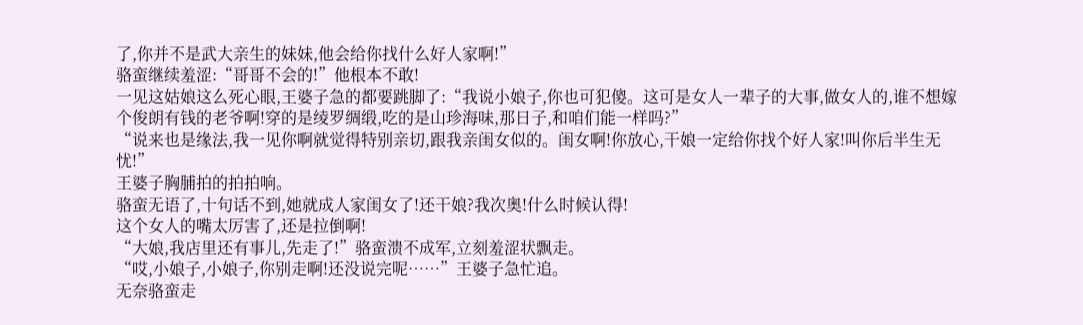了,你并不是武大亲生的妹妹,他会给你找什么好人家啊!”
骆蛮继续羞涩:“哥哥不会的!”他根本不敢!
一见这姑娘这么死心眼,王婆子急的都要跳脚了:“我说小娘子,你也可犯傻。这可是女人一辈子的大事,做女人的,谁不想嫁个俊朗有钱的老爷啊!穿的是绫罗绸缎,吃的是山珍海味,那日子,和咱们能一样吗?”
“说来也是缘法,我一见你啊就觉得特别亲切,跟我亲闺女似的。闺女啊!你放心,干娘一定给你找个好人家!叫你后半生无忧!”
王婆子胸脯拍的拍拍响。
骆蛮无语了,十句话不到,她就成人家闺女了!还干娘?我次奥!什么时候认得!
这个女人的嘴太厉害了,还是拉倒啊!
“大娘,我店里还有事儿,先走了!”骆蛮溃不成军,立刻羞涩状飘走。
“哎,小娘子,小娘子,你别走啊!还没说完呢……”王婆子急忙追。
无奈骆蛮走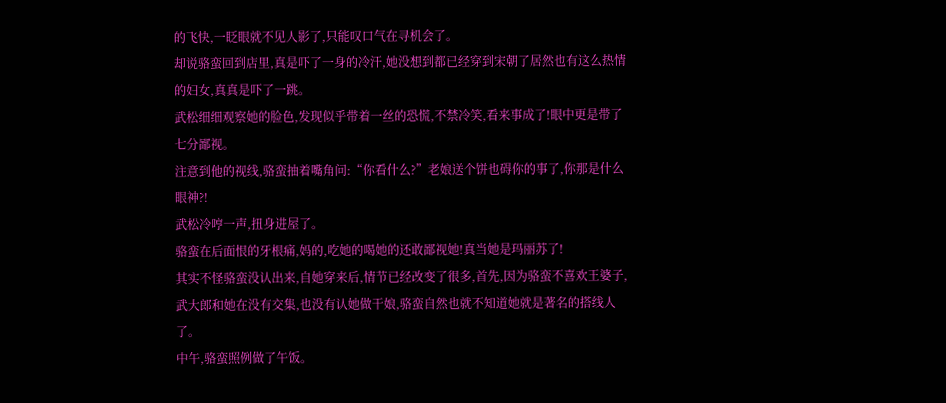的飞快,一眨眼就不见人影了,只能叹口气在寻机会了。
却说骆蛮回到店里,真是吓了一身的冷汗,她没想到都已经穿到宋朝了居然也有这么热情的妇女,真真是吓了一跳。
武松细细观察她的脸色,发现似乎带着一丝的恐慌,不禁冷笑,看来事成了!眼中更是带了七分鄙视。
注意到他的视线,骆蛮抽着嘴角问:“你看什么?”老娘送个饼也碍你的事了,你那是什么眼神?!
武松冷哼一声,扭身进屋了。
骆蛮在后面恨的牙根痛,妈的,吃她的喝她的还敢鄙视她!真当她是玛丽苏了!
其实不怪骆蛮没认出来,自她穿来后,情节已经改变了很多,首先,因为骆蛮不喜欢王婆子,武大郎和她在没有交集,也没有认她做干娘,骆蛮自然也就不知道她就是著名的搭线人了。
中午,骆蛮照例做了午饭。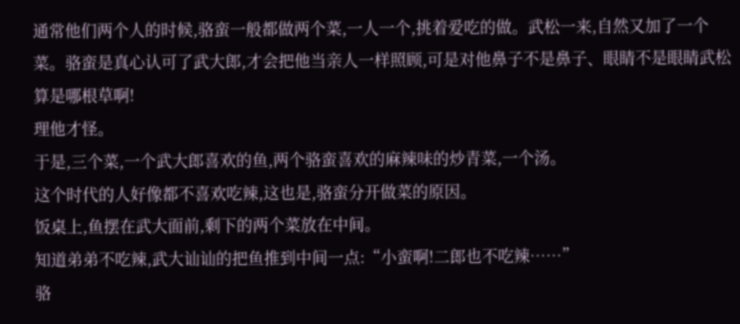通常他们两个人的时候,骆蛮一般都做两个菜,一人一个,挑着爱吃的做。武松一来,自然又加了一个菜。骆蛮是真心认可了武大郎,才会把他当亲人一样照顾,可是对他鼻子不是鼻子、眼睛不是眼睛武松算是哪根草啊!
理他才怪。
于是,三个菜,一个武大郎喜欢的鱼,两个骆蛮喜欢的麻辣味的炒青菜,一个汤。
这个时代的人好像都不喜欢吃辣,这也是,骆蛮分开做菜的原因。
饭桌上,鱼摆在武大面前,剩下的两个菜放在中间。
知道弟弟不吃辣,武大讪讪的把鱼推到中间一点:“小蛮啊!二郎也不吃辣……”
骆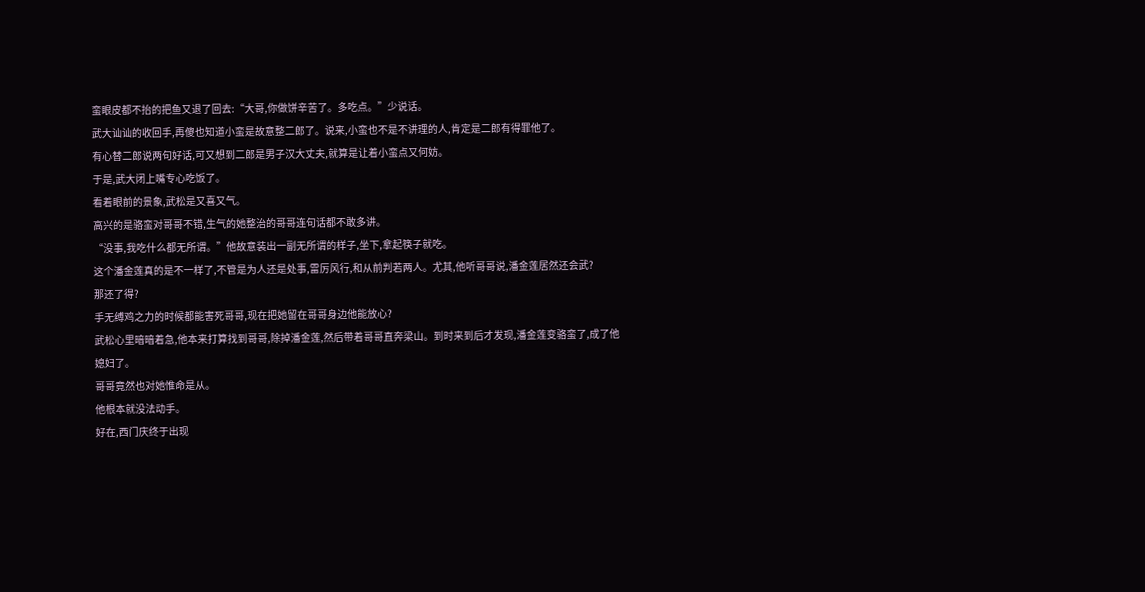蛮眼皮都不抬的把鱼又退了回去:“大哥,你做饼辛苦了。多吃点。”少说话。
武大讪讪的收回手,再傻也知道小蛮是故意整二郎了。说来,小蛮也不是不讲理的人,肯定是二郎有得罪他了。
有心替二郎说两句好话,可又想到二郎是男子汉大丈夫,就算是让着小蛮点又何妨。
于是,武大闭上嘴专心吃饭了。
看着眼前的景象,武松是又喜又气。
高兴的是骆蛮对哥哥不错,生气的她整治的哥哥连句话都不敢多讲。
“没事,我吃什么都无所谓。”他故意装出一副无所谓的样子,坐下,拿起筷子就吃。
这个潘金莲真的是不一样了,不管是为人还是处事,雷厉风行,和从前判若两人。尤其,他听哥哥说,潘金莲居然还会武?
那还了得?
手无缚鸡之力的时候都能害死哥哥,现在把她留在哥哥身边他能放心?
武松心里暗暗着急,他本来打算找到哥哥,除掉潘金莲,然后带着哥哥直奔梁山。到时来到后才发现,潘金莲变骆蛮了,成了他媳妇了。
哥哥竟然也对她惟命是从。
他根本就没法动手。
好在,西门庆终于出现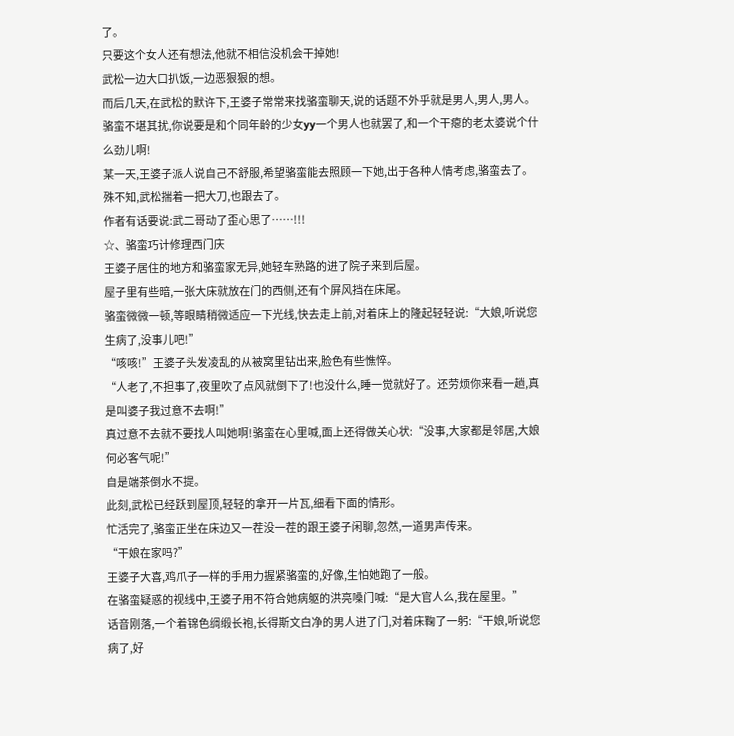了。
只要这个女人还有想法,他就不相信没机会干掉她!
武松一边大口扒饭,一边恶狠狠的想。
而后几天,在武松的默许下,王婆子常常来找骆蛮聊天,说的话题不外乎就是男人,男人,男人。
骆蛮不堪其扰,你说要是和个同年龄的少女yy一个男人也就罢了,和一个干瘪的老太婆说个什么劲儿啊!
某一天,王婆子派人说自己不舒服,希望骆蛮能去照顾一下她,出于各种人情考虑,骆蛮去了。
殊不知,武松揣着一把大刀,也跟去了。
作者有话要说:武二哥动了歪心思了……!!!
☆、骆蛮巧计修理西门庆
王婆子居住的地方和骆蛮家无异,她轻车熟路的进了院子来到后屋。
屋子里有些暗,一张大床就放在门的西侧,还有个屏风挡在床尾。
骆蛮微微一顿,等眼睛稍微适应一下光线,快去走上前,对着床上的隆起轻轻说:“大娘,听说您生病了,没事儿吧!”
“咳咳!”王婆子头发凌乱的从被窝里钻出来,脸色有些憔悴。
“人老了,不担事了,夜里吹了点风就倒下了!也没什么,睡一觉就好了。还劳烦你来看一趟,真是叫婆子我过意不去啊!”
真过意不去就不要找人叫她啊!骆蛮在心里喊,面上还得做关心状:“没事,大家都是邻居,大娘何必客气呢!”
自是端茶倒水不提。
此刻,武松已经跃到屋顶,轻轻的拿开一片瓦,细看下面的情形。
忙活完了,骆蛮正坐在床边又一茬没一茬的跟王婆子闲聊,忽然,一道男声传来。
“干娘在家吗?”
王婆子大喜,鸡爪子一样的手用力握紧骆蛮的,好像,生怕她跑了一般。
在骆蛮疑惑的视线中,王婆子用不符合她病躯的洪亮嗓门喊:“是大官人么,我在屋里。”
话音刚落,一个着锦色绸缎长袍,长得斯文白净的男人进了门,对着床鞠了一躬:“干娘,听说您病了,好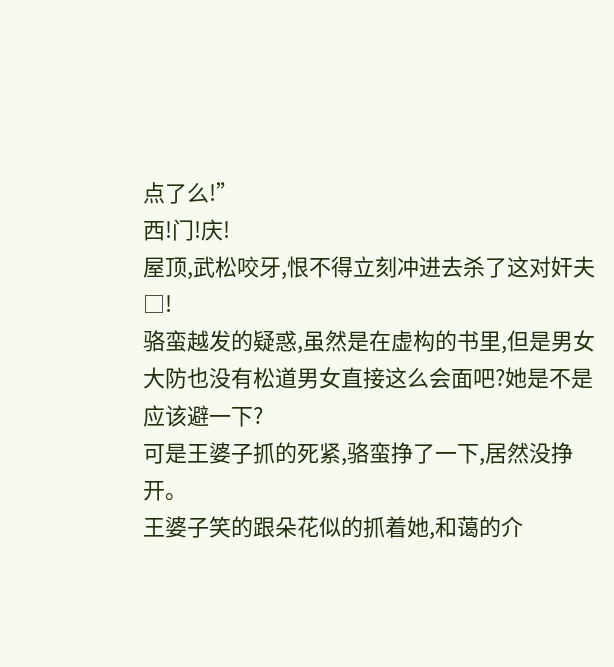点了么!”
西!门!庆!
屋顶,武松咬牙,恨不得立刻冲进去杀了这对奸夫□!
骆蛮越发的疑惑,虽然是在虚构的书里,但是男女大防也没有松道男女直接这么会面吧?她是不是应该避一下?
可是王婆子抓的死紧,骆蛮挣了一下,居然没挣开。
王婆子笑的跟朵花似的抓着她,和蔼的介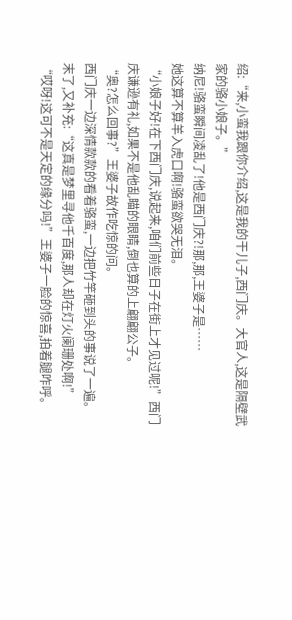绍:“来,小蛮我跟你介绍,这是我的干儿子,西门庆。大官人,这是隔壁武家的骆小娘子。”
纳尼!骆蛮瞬间凌乱了!他是西门庆?!那,那,王婆子是……
她这算不算羊入虎口啊!骆蛮欲哭无泪。
“小娘子好!在下西门庆,说起来,咱们前些日子在街上才见过呢!”西门庆谦逊有礼,如果不是他乱瞄的眼睛,倒也算的上翩翩公子。
“奥?怎么回事?”王婆子故作吃惊的问。
西门庆一边深情款款的看着骆蛮,一边把竹竿砸到头的事说了一遍。
末了,又补充:“这真是梦里寻他千百度,那人却在灯火阑珊处啊!”
“哎呀!这可不是天定的缘分吗!”王婆子一脸的惊喜,拍着腿咋呼。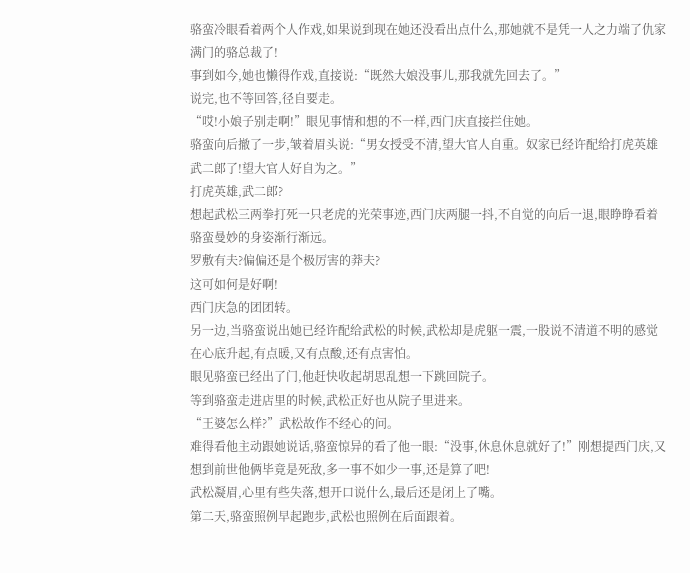骆蛮冷眼看着两个人作戏,如果说到现在她还没看出点什么,那她就不是凭一人之力端了仇家满门的骆总裁了!
事到如今,她也懒得作戏,直接说:“既然大娘没事儿,那我就先回去了。”
说完,也不等回答,径自要走。
“哎!小娘子别走啊!”眼见事情和想的不一样,西门庆直接拦住她。
骆蛮向后撤了一步,皱着眉头说:“男女授受不清,望大官人自重。奴家已经许配给打虎英雄武二郎了!望大官人好自为之。”
打虎英雄,武二郎?
想起武松三两拳打死一只老虎的光荣事迹,西门庆两腿一抖,不自觉的向后一退,眼睁睁看着骆蛮曼妙的身姿渐行渐远。
罗敷有夫?偏偏还是个极厉害的莽夫?
这可如何是好啊!
西门庆急的团团转。
另一边,当骆蛮说出她已经许配给武松的时候,武松却是虎躯一震,一股说不清道不明的感觉在心底升起,有点暖,又有点酸,还有点害怕。
眼见骆蛮已经出了门,他赶快收起胡思乱想一下跳回院子。
等到骆蛮走进店里的时候,武松正好也从院子里进来。
“王婆怎么样?”武松故作不经心的问。
难得看他主动跟她说话,骆蛮惊异的看了他一眼:“没事,休息休息就好了!”刚想提西门庆,又想到前世他俩毕竟是死敌,多一事不如少一事,还是算了吧!
武松凝眉,心里有些失落,想开口说什么,最后还是闭上了嘴。
第二天,骆蛮照例早起跑步,武松也照例在后面跟着。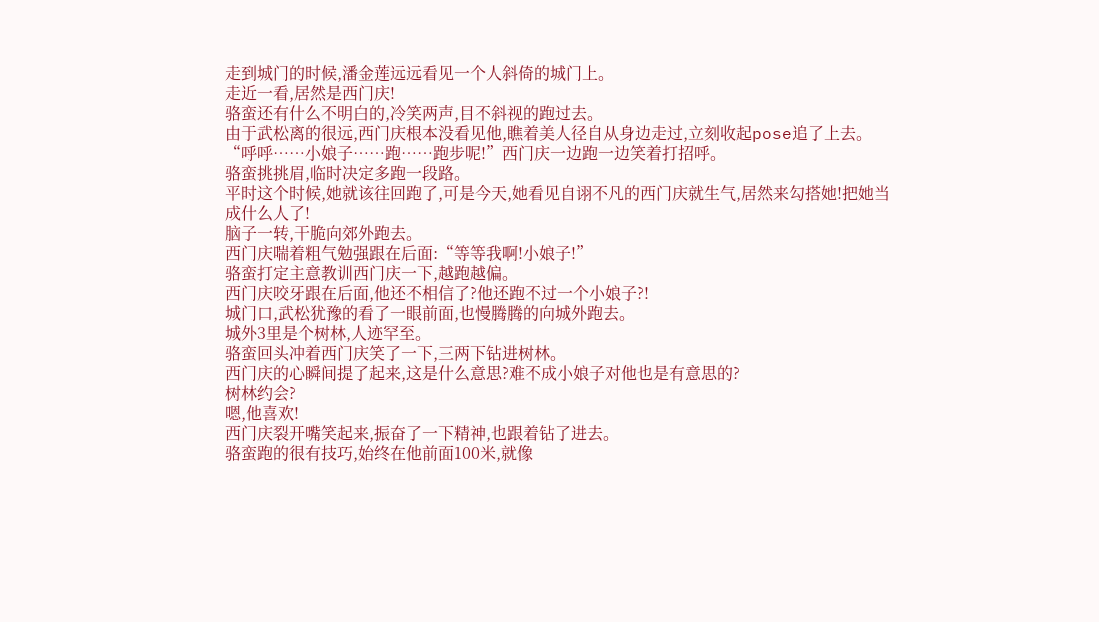走到城门的时候,潘金莲远远看见一个人斜倚的城门上。
走近一看,居然是西门庆!
骆蛮还有什么不明白的,冷笑两声,目不斜视的跑过去。
由于武松离的很远,西门庆根本没看见他,瞧着美人径自从身边走过,立刻收起pose追了上去。
“呼呼……小娘子……跑……跑步呢!”西门庆一边跑一边笑着打招呼。
骆蛮挑挑眉,临时决定多跑一段路。
平时这个时候,她就该往回跑了,可是今天,她看见自诩不凡的西门庆就生气,居然来勾搭她!把她当成什么人了!
脑子一转,干脆向郊外跑去。
西门庆喘着粗气勉强跟在后面:“等等我啊!小娘子!”
骆蛮打定主意教训西门庆一下,越跑越偏。
西门庆咬牙跟在后面,他还不相信了?他还跑不过一个小娘子?!
城门口,武松犹豫的看了一眼前面,也慢腾腾的向城外跑去。
城外3里是个树林,人迹罕至。
骆蛮回头冲着西门庆笑了一下,三两下钻进树林。
西门庆的心瞬间提了起来,这是什么意思?难不成小娘子对他也是有意思的?
树林约会?
嗯,他喜欢!
西门庆裂开嘴笑起来,振奋了一下精神,也跟着钻了进去。
骆蛮跑的很有技巧,始终在他前面100米,就像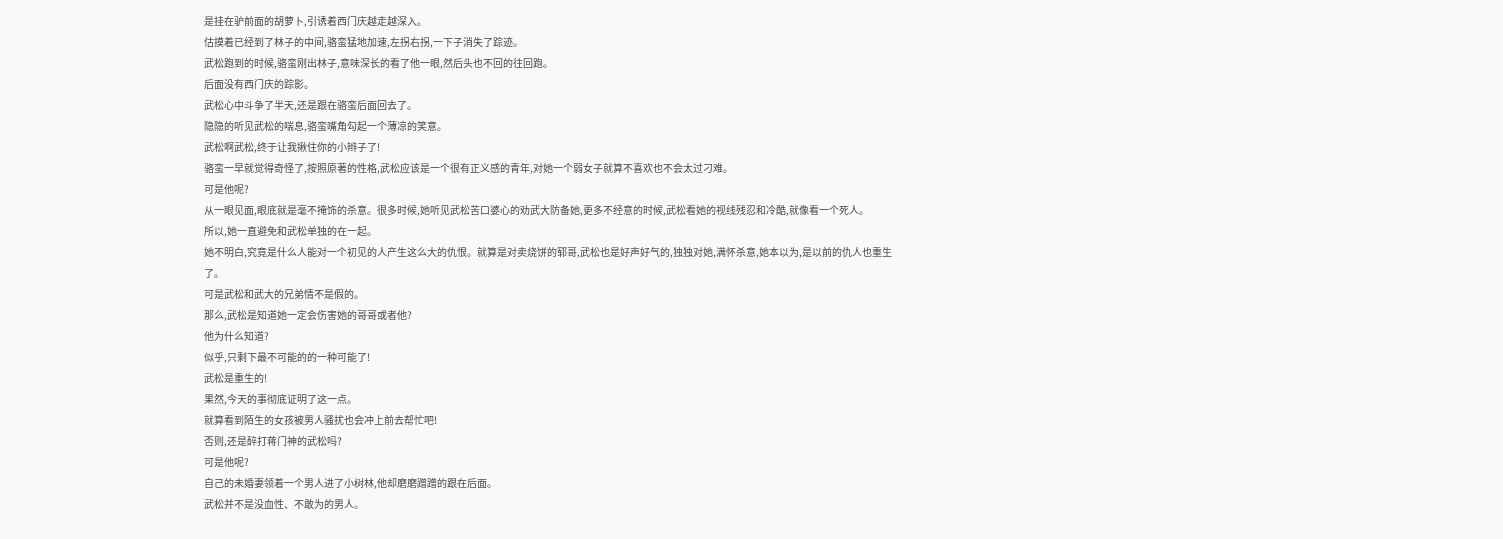是挂在驴前面的胡萝卜,引诱着西门庆越走越深入。
估摸着已经到了林子的中间,骆蛮猛地加速,左拐右拐,一下子消失了踪迹。
武松跑到的时候,骆蛮刚出林子,意味深长的看了他一眼,然后头也不回的往回跑。
后面没有西门庆的踪影。
武松心中斗争了半天,还是跟在骆蛮后面回去了。
隐隐的听见武松的喘息,骆蛮嘴角勾起一个薄凉的笑意。
武松啊武松,终于让我揪住你的小辫子了!
骆蛮一早就觉得奇怪了,按照原著的性格,武松应该是一个很有正义感的青年,对她一个弱女子就算不喜欢也不会太过刁难。
可是他呢?
从一眼见面,眼底就是毫不掩饰的杀意。很多时候,她听见武松苦口婆心的劝武大防备她,更多不经意的时候,武松看她的视线残忍和冷酷,就像看一个死人。
所以,她一直避免和武松单独的在一起。
她不明白,究竟是什么人能对一个初见的人产生这么大的仇恨。就算是对卖烧饼的郓哥,武松也是好声好气的,独独对她,满怀杀意,她本以为,是以前的仇人也重生了。
可是武松和武大的兄弟情不是假的。
那么,武松是知道她一定会伤害她的哥哥或者他?
他为什么知道?
似乎,只剩下最不可能的的一种可能了!
武松是重生的!
果然,今天的事彻底证明了这一点。
就算看到陌生的女孩被男人骚扰也会冲上前去帮忙吧!
否则,还是醉打蒋门神的武松吗?
可是他呢?
自己的未婚妻领着一个男人进了小树林,他却磨磨蹭蹭的跟在后面。
武松并不是没血性、不敢为的男人。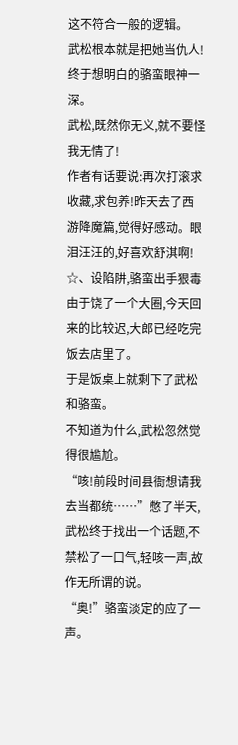这不符合一般的逻辑。
武松根本就是把她当仇人!
终于想明白的骆蛮眼神一深。
武松,既然你无义,就不要怪我无情了!
作者有话要说:再次打滚求收藏,求包养!昨天去了西游降魔篇,觉得好感动。眼泪汪汪的,好喜欢舒淇啊!
☆、设陷阱,骆蛮出手狠毒
由于饶了一个大圈,今天回来的比较迟,大郎已经吃完饭去店里了。
于是饭桌上就剩下了武松和骆蛮。
不知道为什么,武松忽然觉得很尴尬。
“咳!前段时间县衙想请我去当都统……”憋了半天,武松终于找出一个话题,不禁松了一口气,轻咳一声,故作无所谓的说。
“奥!”骆蛮淡定的应了一声。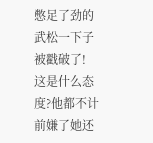憋足了劲的武松一下子被戳破了!
这是什么态度?他都不计前嫌了她还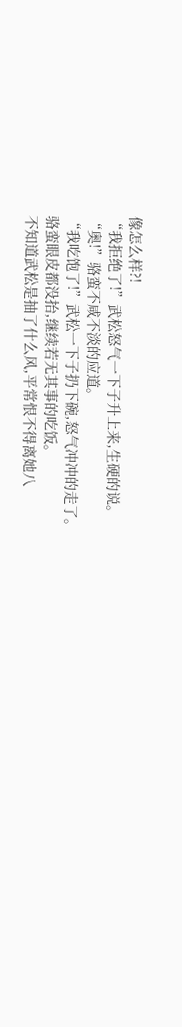像怎么样?!
“我拒绝了!”武松怒气一下子升上来,生硬的说。
“奥!”骆蛮不咸不淡的应道。
“我吃饱了!”武松一下子扔下碗,怒气冲冲的走了。
骆蛮眼皮都没抬,继续若无其事的吃饭。
不知道武松是抽了什么风,平常恨不得离她八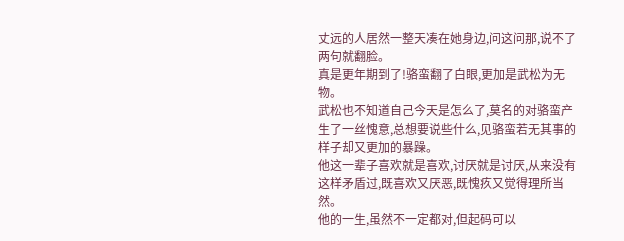丈远的人居然一整天凑在她身边,问这问那,说不了两句就翻脸。
真是更年期到了!骆蛮翻了白眼,更加是武松为无物。
武松也不知道自己今天是怎么了,莫名的对骆蛮产生了一丝愧意,总想要说些什么,见骆蛮若无其事的样子却又更加的暴躁。
他这一辈子喜欢就是喜欢,讨厌就是讨厌,从来没有这样矛盾过,既喜欢又厌恶,既愧疚又觉得理所当然。
他的一生,虽然不一定都对,但起码可以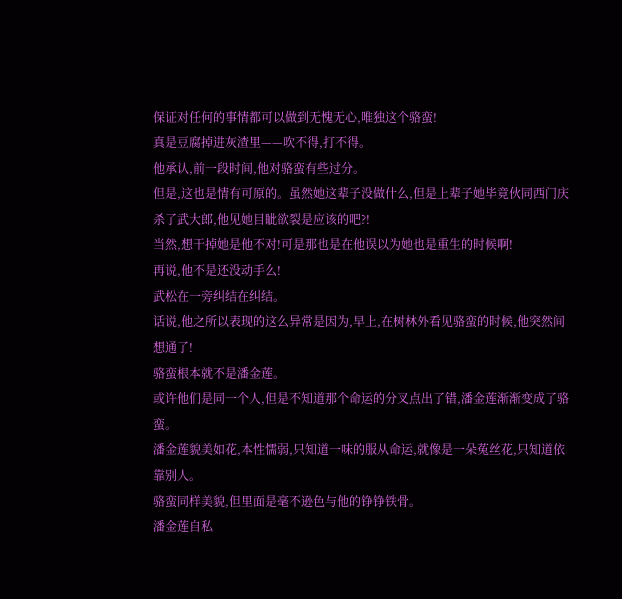保证对任何的事情都可以做到无愧无心,唯独这个骆蛮!
真是豆腐掉进灰渣里——吹不得,打不得。
他承认,前一段时间,他对骆蛮有些过分。
但是,这也是情有可原的。虽然她这辈子没做什么,但是上辈子她毕竟伙同西门庆杀了武大郎,他见她目眦欲裂是应该的吧?!
当然,想干掉她是他不对!可是那也是在他误以为她也是重生的时候啊!
再说,他不是还没动手么!
武松在一旁纠结在纠结。
话说,他之所以表现的这么异常是因为,早上,在树林外看见骆蛮的时候,他突然间想通了!
骆蛮根本就不是潘金莲。
或许他们是同一个人,但是不知道那个命运的分叉点出了错,潘金莲渐渐变成了骆蛮。
潘金莲貌美如花,本性懦弱,只知道一味的服从命运,就像是一朵菟丝花,只知道依靠别人。
骆蛮同样美貌,但里面是毫不逊色与他的铮铮铁骨。
潘金莲自私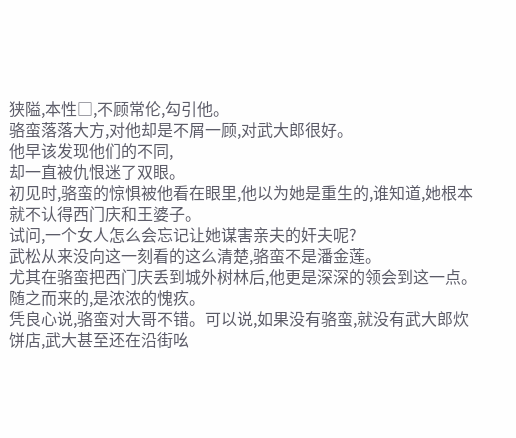狭隘,本性□,不顾常伦,勾引他。
骆蛮落落大方,对他却是不屑一顾,对武大郎很好。
他早该发现他们的不同,
却一直被仇恨迷了双眼。
初见时,骆蛮的惊惧被他看在眼里,他以为她是重生的,谁知道,她根本就不认得西门庆和王婆子。
试问,一个女人怎么会忘记让她谋害亲夫的奸夫呢?
武松从来没向这一刻看的这么清楚,骆蛮不是潘金莲。
尤其在骆蛮把西门庆丢到城外树林后,他更是深深的领会到这一点。
随之而来的,是浓浓的愧疚。
凭良心说,骆蛮对大哥不错。可以说,如果没有骆蛮,就没有武大郎炊饼店,武大甚至还在沿街吆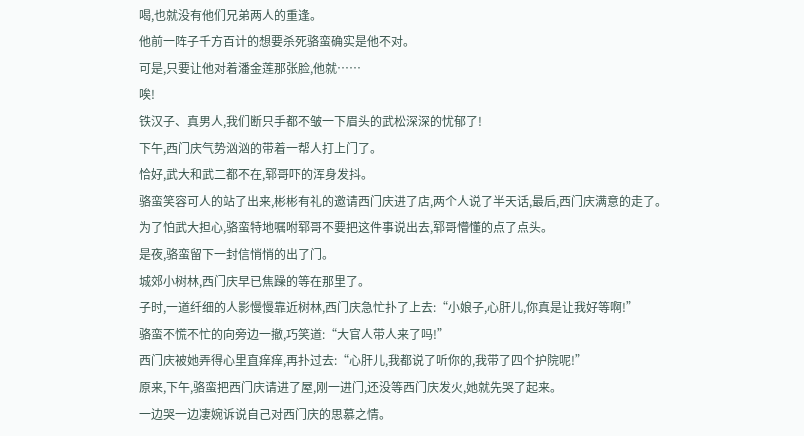喝,也就没有他们兄弟两人的重逢。
他前一阵子千方百计的想要杀死骆蛮确实是他不对。
可是,只要让他对着潘金莲那张脸,他就……
唉!
铁汉子、真男人,我们断只手都不皱一下眉头的武松深深的忧郁了!
下午,西门庆气势汹汹的带着一帮人打上门了。
恰好,武大和武二都不在,郓哥吓的浑身发抖。
骆蛮笑容可人的站了出来,彬彬有礼的邀请西门庆进了店,两个人说了半天话,最后,西门庆满意的走了。
为了怕武大担心,骆蛮特地嘱咐郓哥不要把这件事说出去,郓哥懵懂的点了点头。
是夜,骆蛮留下一封信悄悄的出了门。
城郊小树林,西门庆早已焦躁的等在那里了。
子时,一道纤细的人影慢慢靠近树林,西门庆急忙扑了上去:“小娘子,心肝儿,你真是让我好等啊!”
骆蛮不慌不忙的向旁边一撤,巧笑道:“大官人带人来了吗!”
西门庆被她弄得心里直痒痒,再扑过去:“心肝儿,我都说了听你的,我带了四个护院呢!”
原来,下午,骆蛮把西门庆请进了屋,刚一进门,还没等西门庆发火,她就先哭了起来。
一边哭一边凄婉诉说自己对西门庆的思慕之情。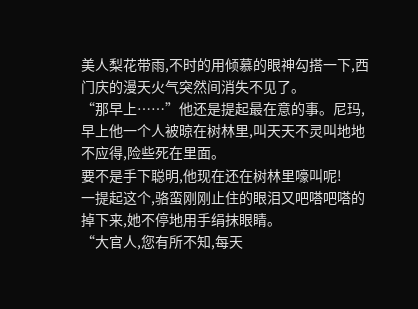美人梨花带雨,不时的用倾慕的眼神勾搭一下,西门庆的漫天火气突然间消失不见了。
“那早上……”他还是提起最在意的事。尼玛,早上他一个人被晾在树林里,叫天天不灵叫地地不应得,险些死在里面。
要不是手下聪明,他现在还在树林里嚎叫呢!
一提起这个,骆蛮刚刚止住的眼泪又吧嗒吧嗒的掉下来,她不停地用手绢抹眼睛。
“大官人,您有所不知,每天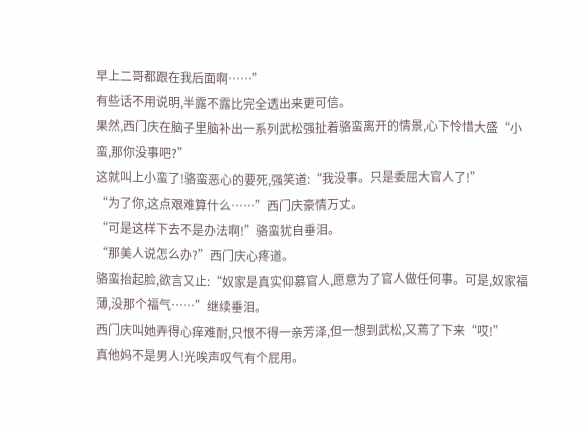早上二哥都跟在我后面啊……”
有些话不用说明,半露不露比完全透出来更可信。
果然,西门庆在脑子里脑补出一系列武松强扯着骆蛮离开的情景,心下怜惜大盛“小蛮,那你没事吧?”
这就叫上小蛮了!骆蛮恶心的要死,强笑道:“我没事。只是委屈大官人了!”
“为了你,这点艰难算什么……”西门庆豪情万丈。
“可是这样下去不是办法啊!”骆蛮犹自垂泪。
“那美人说怎么办?”西门庆心疼道。
骆蛮抬起脸,欲言又止:“奴家是真实仰慕官人,愿意为了官人做任何事。可是,奴家福薄,没那个福气……”继续垂泪。
西门庆叫她弄得心痒难耐,只恨不得一亲芳泽,但一想到武松,又蔫了下来“哎!”
真他妈不是男人!光唉声叹气有个屁用。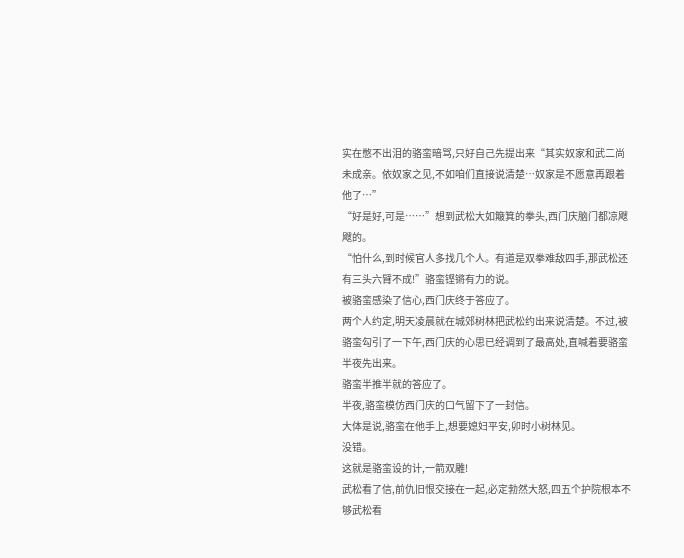实在憋不出泪的骆蛮暗骂,只好自己先提出来“其实奴家和武二尚未成亲。依奴家之见,不如咱们直接说清楚…奴家是不愿意再跟着他了…”
“好是好,可是……”想到武松大如簸箕的拳头,西门庆脑门都凉飕飕的。
“怕什么,到时候官人多找几个人。有道是双拳难敌四手,那武松还有三头六臂不成!”骆蛮铿锵有力的说。
被骆蛮感染了信心,西门庆终于答应了。
两个人约定,明天凌晨就在城郊树林把武松约出来说清楚。不过,被骆蛮勾引了一下午,西门庆的心思已经调到了最高处,直喊着要骆蛮半夜先出来。
骆蛮半推半就的答应了。
半夜,骆蛮模仿西门庆的口气留下了一封信。
大体是说,骆蛮在他手上,想要媳妇平安,卯时小树林见。
没错。
这就是骆蛮设的计,一箭双雕!
武松看了信,前仇旧恨交接在一起,必定勃然大怒,四五个护院根本不够武松看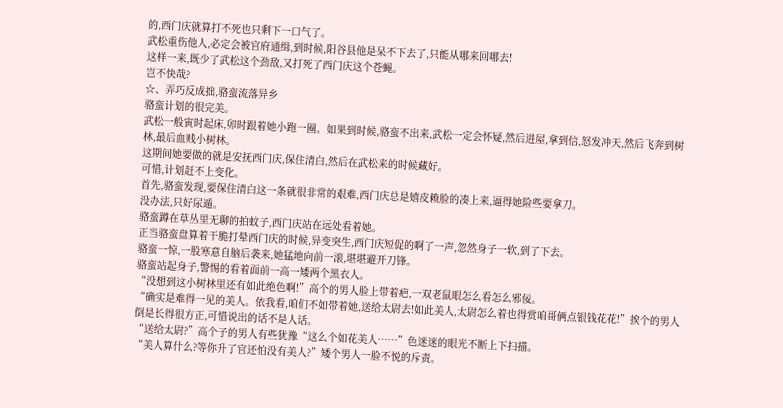的,西门庆就算打不死也只剩下一口气了。
武松重伤他人,必定会被官府通缉,到时候,阳谷县他是呆不下去了,只能从哪来回哪去!
这样一来,既少了武松这个劲敌,又打死了西门庆这个苍蝇。
岂不快哉?
☆、弄巧反成拙,骆蛮流落异乡
骆蛮计划的很完美。
武松一般寅时起床,卯时跟着她小跑一圈。如果到时候,骆蛮不出来,武松一定会怀疑,然后进屋,拿到信,怒发冲天,然后飞奔到树林,最后血贱小树林。
这期间她要做的就是安抚西门庆,保住清白,然后在武松来的时候藏好。
可惜,计划赶不上变化。
首先,骆蛮发现,要保住清白这一条就很非常的艰难,西门庆总是嬉皮赖脸的凑上来,逼得她险些要拿刀。
没办法,只好尿遁。
骆蛮蹲在草丛里无聊的拍蚊子,西门庆站在远处看着她。
正当骆蛮盘算着干脆打晕西门庆的时候,异变突生,西门庆短促的啊了一声,忽然身子一软,到了下去。
骆蛮一惊,一股寒意自脑后袭来,她猛地向前一滚,堪堪避开刀锋。
骆蛮站起身子,警惕的看着面前一高一矮两个黑衣人。
“没想到这小树林里还有如此绝色啊!”高个的男人脸上带着疤,一双老鼠眼怎么看怎么邪佞。
“确实是难得一见的美人。依我看,咱们不如带着她,送给太尉去!如此美人,太尉怎么着也得赏咱哥俩点银钱花花!”挨个的男人倒是长得很方正,可惜说出的话不是人话。
“送给太尉?”高个子的男人有些犹豫“这么个如花美人……”色迷迷的眼光不断上下扫描。
“美人算什么?等你升了官还怕没有美人?”矮个男人一脸不悦的斥责。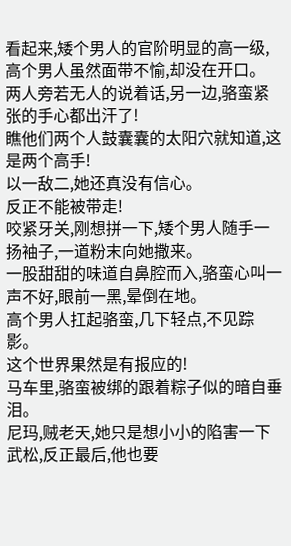看起来,矮个男人的官阶明显的高一级,高个男人虽然面带不愉,却没在开口。
两人旁若无人的说着话,另一边,骆蛮紧张的手心都出汗了!
瞧他们两个人鼓囊囊的太阳穴就知道,这是两个高手!
以一敌二,她还真没有信心。
反正不能被带走!
咬紧牙关,刚想拼一下,矮个男人随手一扬袖子,一道粉末向她撒来。
一股甜甜的味道自鼻腔而入,骆蛮心叫一声不好,眼前一黑,晕倒在地。
高个男人扛起骆蛮,几下轻点,不见踪影。
这个世界果然是有报应的!
马车里,骆蛮被绑的跟着粽子似的暗自垂泪。
尼玛,贼老天,她只是想小小的陷害一下武松,反正最后,他也要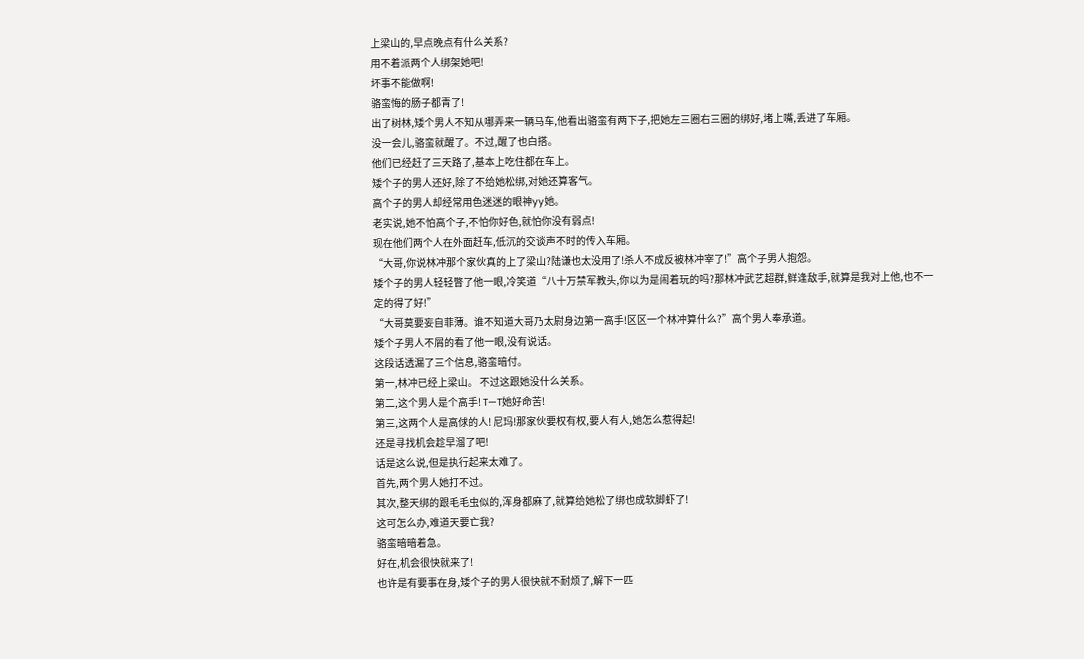上梁山的,早点晚点有什么关系?
用不着派两个人绑架她吧!
坏事不能做啊!
骆蛮悔的肠子都青了!
出了树林,矮个男人不知从哪弄来一辆马车,他看出骆蛮有两下子,把她左三圈右三圈的绑好,堵上嘴,丢进了车厢。
没一会儿,骆蛮就醒了。不过,醒了也白搭。
他们已经赶了三天路了,基本上吃住都在车上。
矮个子的男人还好,除了不给她松绑,对她还算客气。
高个子的男人却经常用色迷迷的眼神yy她。
老实说,她不怕高个子,不怕你好色,就怕你没有弱点!
现在他们两个人在外面赶车,低沉的交谈声不时的传入车厢。
“大哥,你说林冲那个家伙真的上了梁山?陆谦也太没用了!杀人不成反被林冲宰了!”高个子男人抱怨。
矮个子的男人轻轻瞥了他一眼,冷笑道“八十万禁军教头,你以为是闹着玩的吗?那林冲武艺超群,鲜逢敌手,就算是我对上他,也不一定的得了好!”
“大哥莫要妄自菲薄。谁不知道大哥乃太尉身边第一高手!区区一个林冲算什么?”高个男人奉承道。
矮个子男人不屑的看了他一眼,没有说话。
这段话透漏了三个信息,骆蛮暗付。
第一,林冲已经上梁山。 不过这跟她没什么关系。
第二,这个男人是个高手! T—T她好命苦!
第三,这两个人是高俅的人! 尼玛!那家伙要权有权,要人有人,她怎么惹得起!
还是寻找机会趁早溜了吧!
话是这么说,但是执行起来太难了。
首先,两个男人她打不过。
其次,整天绑的跟毛毛虫似的,浑身都麻了,就算给她松了绑也成软脚虾了!
这可怎么办,难道天要亡我?
骆蛮暗暗着急。
好在,机会很快就来了!
也许是有要事在身,矮个子的男人很快就不耐烦了,解下一匹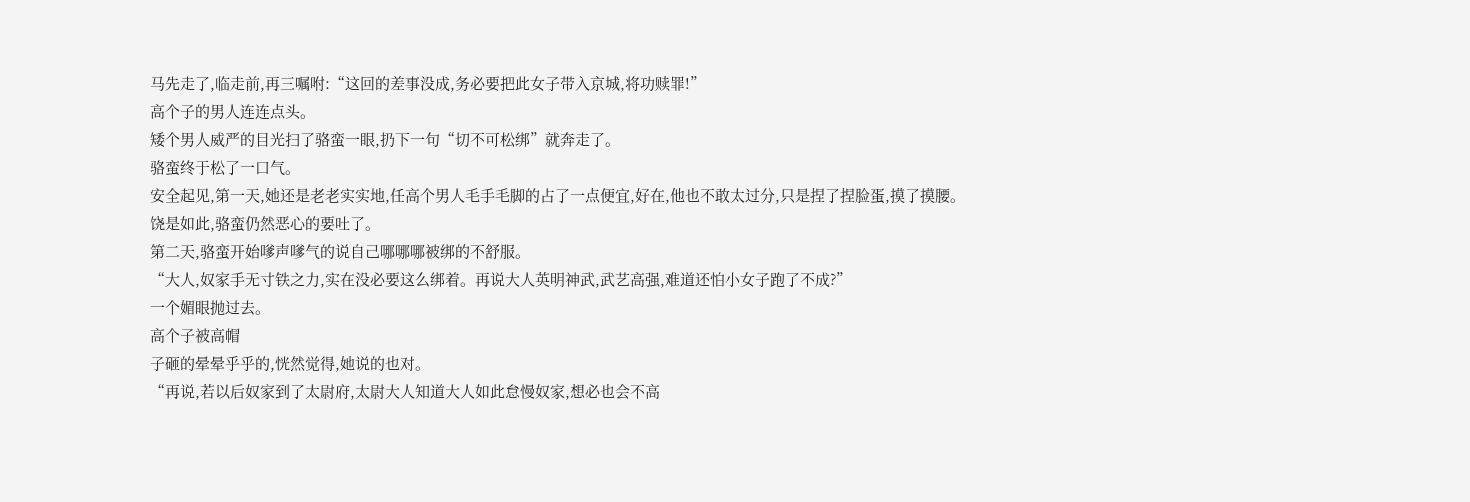马先走了,临走前,再三嘱咐:“这回的差事没成,务必要把此女子带入京城,将功赎罪!”
高个子的男人连连点头。
矮个男人威严的目光扫了骆蛮一眼,扔下一句“切不可松绑”就奔走了。
骆蛮终于松了一口气。
安全起见,第一天,她还是老老实实地,任高个男人毛手毛脚的占了一点便宜,好在,他也不敢太过分,只是捏了捏脸蛋,摸了摸腰。
饶是如此,骆蛮仍然恶心的要吐了。
第二天,骆蛮开始嗲声嗲气的说自己哪哪哪被绑的不舒服。
“大人,奴家手无寸铁之力,实在没必要这么绑着。再说大人英明神武,武艺高强,难道还怕小女子跑了不成?”
一个媚眼抛过去。
高个子被高帽
子砸的晕晕乎乎的,恍然觉得,她说的也对。
“再说,若以后奴家到了太尉府,太尉大人知道大人如此怠慢奴家,想必也会不高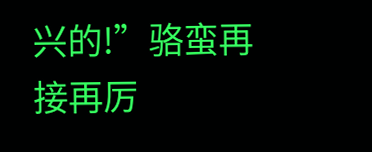兴的!”骆蛮再接再厉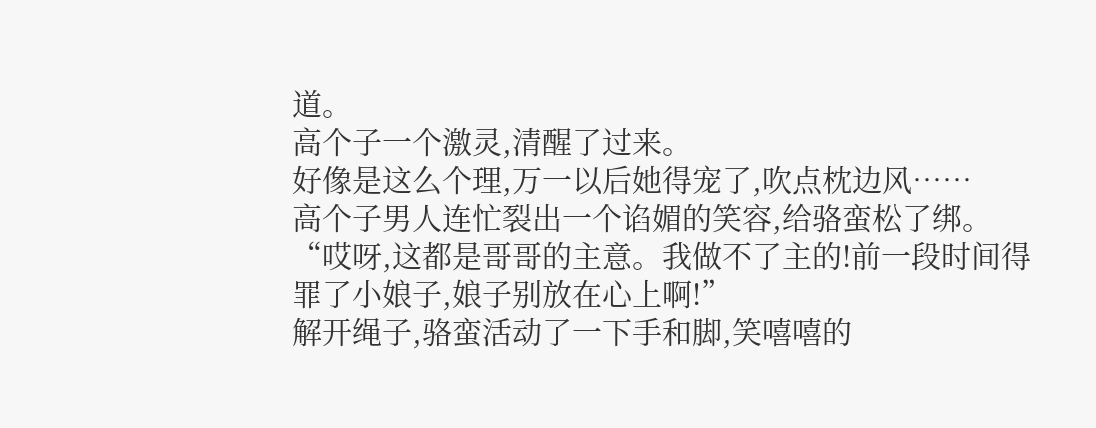道。
高个子一个激灵,清醒了过来。
好像是这么个理,万一以后她得宠了,吹点枕边风……
高个子男人连忙裂出一个谄媚的笑容,给骆蛮松了绑。
“哎呀,这都是哥哥的主意。我做不了主的!前一段时间得罪了小娘子,娘子别放在心上啊!”
解开绳子,骆蛮活动了一下手和脚,笑嘻嘻的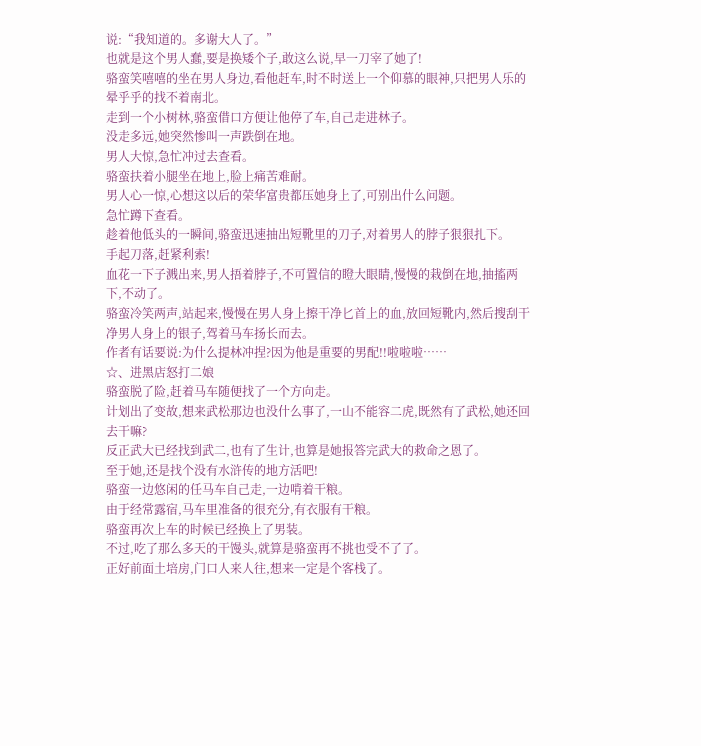说:“我知道的。多谢大人了。”
也就是这个男人蠢,要是换矮个子,敢这么说,早一刀宰了她了!
骆蛮笑嘻嘻的坐在男人身边,看他赶车,时不时送上一个仰慕的眼神,只把男人乐的晕乎乎的找不着南北。
走到一个小树林,骆蛮借口方便让他停了车,自己走进林子。
没走多远,她突然惨叫一声跌倒在地。
男人大惊,急忙冲过去查看。
骆蛮扶着小腿坐在地上,脸上痛苦难耐。
男人心一惊,心想这以后的荣华富贵都压她身上了,可别出什么问题。
急忙蹲下查看。
趁着他低头的一瞬间,骆蛮迅速抽出短靴里的刀子,对着男人的脖子狠狠扎下。
手起刀落,赶紧利索!
血花一下子溅出来,男人捂着脖子,不可置信的瞪大眼睛,慢慢的栽倒在地,抽搐两下,不动了。
骆蛮冷笑两声,站起来,慢慢在男人身上擦干净匕首上的血,放回短靴内,然后搜刮干净男人身上的银子,驾着马车扬长而去。
作者有话要说:为什么提林冲捏?因为他是重要的男配!!啦啦啦……
☆、进黑店怒打二娘
骆蛮脱了险,赶着马车随便找了一个方向走。
计划出了变故,想来武松那边也没什么事了,一山不能容二虎,既然有了武松,她还回去干嘛?
反正武大已经找到武二,也有了生计,也算是她报答完武大的救命之恩了。
至于她,还是找个没有水浒传的地方活吧!
骆蛮一边悠闲的任马车自己走,一边啃着干粮。
由于经常露宿,马车里准备的很充分,有衣服有干粮。
骆蛮再次上车的时候已经换上了男装。
不过,吃了那么多天的干馒头,就算是骆蛮再不挑也受不了了。
正好前面土培房,门口人来人往,想来一定是个客栈了。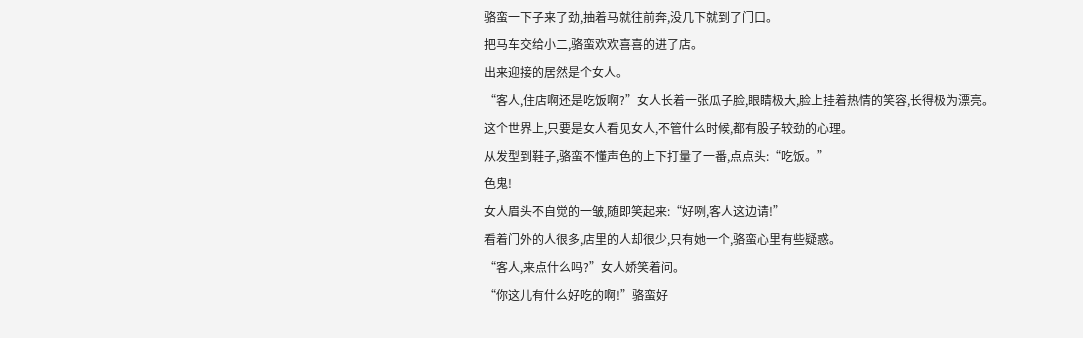骆蛮一下子来了劲,抽着马就往前奔,没几下就到了门口。
把马车交给小二,骆蛮欢欢喜喜的进了店。
出来迎接的居然是个女人。
“客人,住店啊还是吃饭啊?”女人长着一张瓜子脸,眼睛极大,脸上挂着热情的笑容,长得极为漂亮。
这个世界上,只要是女人看见女人,不管什么时候,都有股子较劲的心理。
从发型到鞋子,骆蛮不懂声色的上下打量了一番,点点头:“吃饭。”
色鬼!
女人眉头不自觉的一皱,随即笑起来:“好咧,客人这边请!”
看着门外的人很多,店里的人却很少,只有她一个,骆蛮心里有些疑惑。
“客人,来点什么吗?”女人娇笑着问。
“你这儿有什么好吃的啊!”骆蛮好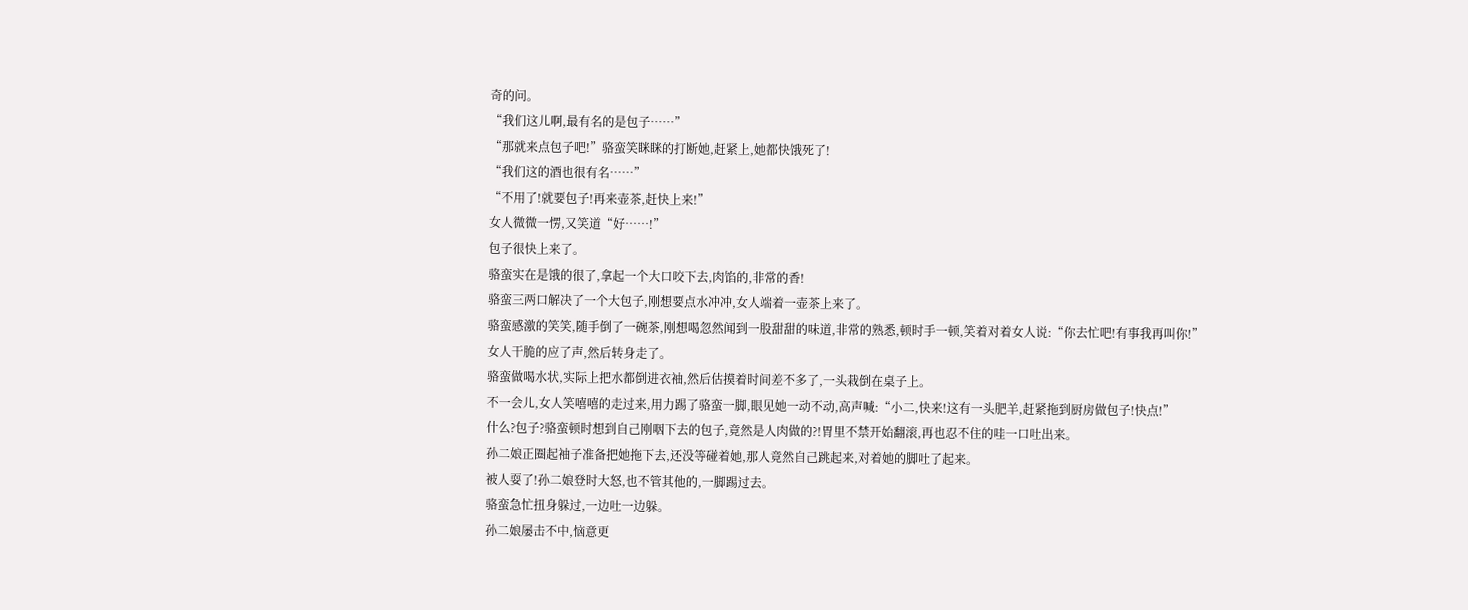奇的问。
“我们这儿啊,最有名的是包子……”
“那就来点包子吧!”骆蛮笑眯眯的打断她,赶紧上,她都快饿死了!
“我们这的酒也很有名……”
“不用了!就要包子!再来壶茶,赶快上来!”
女人微微一愣,又笑道“好……!”
包子很快上来了。
骆蛮实在是饿的很了,拿起一个大口咬下去,肉馅的,非常的香!
骆蛮三两口解决了一个大包子,刚想要点水冲冲,女人端着一壶茶上来了。
骆蛮感激的笑笑,随手倒了一碗茶,刚想喝忽然闻到一股甜甜的味道,非常的熟悉,顿时手一顿,笑着对着女人说:“你去忙吧!有事我再叫你!”
女人干脆的应了声,然后转身走了。
骆蛮做喝水状,实际上把水都倒进衣袖,然后估摸着时间差不多了,一头栽倒在桌子上。
不一会儿,女人笑嘻嘻的走过来,用力踢了骆蛮一脚,眼见她一动不动,高声喊:“小二,快来!这有一头肥羊,赶紧拖到厨房做包子!快点!”
什么?包子?骆蛮顿时想到自己刚咽下去的包子,竟然是人肉做的?!胃里不禁开始翻滚,再也忍不住的哇一口吐出来。
孙二娘正圈起袖子准备把她拖下去,还没等碰着她,那人竟然自己跳起来,对着她的脚吐了起来。
被人耍了!孙二娘登时大怒,也不管其他的,一脚踢过去。
骆蛮急忙扭身躲过,一边吐一边躲。
孙二娘屡击不中,恼意更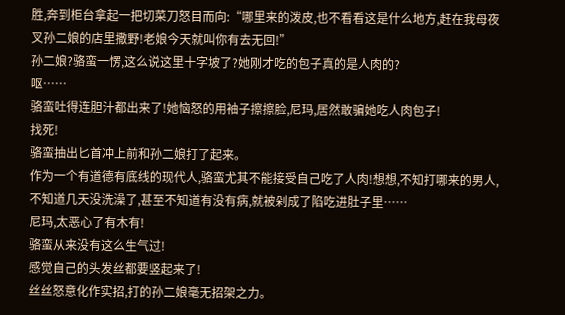胜,奔到柜台拿起一把切菜刀怒目而向:“哪里来的泼皮,也不看看这是什么地方,赶在我母夜叉孙二娘的店里撒野!老娘今天就叫你有去无回!”
孙二娘?骆蛮一愣,这么说这里十字坡了?她刚才吃的包子真的是人肉的?
呕……
骆蛮吐得连胆汁都出来了!她恼怒的用袖子擦擦脸,尼玛,居然敢骗她吃人肉包子!
找死!
骆蛮抽出匕首冲上前和孙二娘打了起来。
作为一个有道德有底线的现代人,骆蛮尤其不能接受自己吃了人肉!想想,不知打哪来的男人,不知道几天没洗澡了,甚至不知道有没有病,就被剁成了陷吃进肚子里……
尼玛,太恶心了有木有!
骆蛮从来没有这么生气过!
感觉自己的头发丝都要竖起来了!
丝丝怒意化作实招,打的孙二娘毫无招架之力。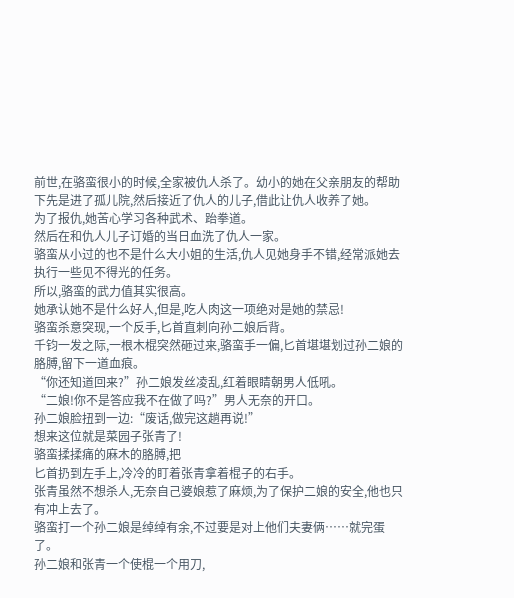前世,在骆蛮很小的时候,全家被仇人杀了。幼小的她在父亲朋友的帮助下先是进了孤儿院,然后接近了仇人的儿子,借此让仇人收养了她。
为了报仇,她苦心学习各种武术、跆拳道。
然后在和仇人儿子订婚的当日血洗了仇人一家。
骆蛮从小过的也不是什么大小姐的生活,仇人见她身手不错,经常派她去执行一些见不得光的任务。
所以,骆蛮的武力值其实很高。
她承认她不是什么好人,但是,吃人肉这一项绝对是她的禁忌!
骆蛮杀意突现,一个反手,匕首直刺向孙二娘后背。
千钧一发之际,一根木棍突然砸过来,骆蛮手一偏,匕首堪堪划过孙二娘的胳膊,留下一道血痕。
“你还知道回来?”孙二娘发丝凌乱,红着眼睛朝男人低吼。
“二娘!你不是答应我不在做了吗?”男人无奈的开口。
孙二娘脸扭到一边:“废话,做完这趟再说!”
想来这位就是菜园子张青了!
骆蛮揉揉痛的麻木的胳膊,把
匕首扔到左手上,冷冷的盯着张青拿着棍子的右手。
张青虽然不想杀人,无奈自己婆娘惹了麻烦,为了保护二娘的安全,他也只有冲上去了。
骆蛮打一个孙二娘是绰绰有余,不过要是对上他们夫妻俩……就完蛋了。
孙二娘和张青一个使棍一个用刀,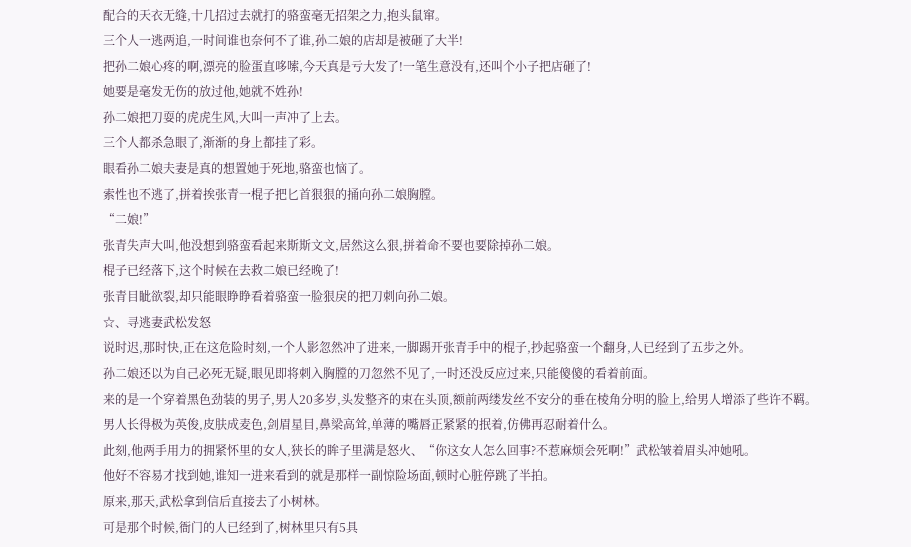配合的天衣无缝,十几招过去就打的骆蛮毫无招架之力,抱头鼠窜。
三个人一逃两追,一时间谁也奈何不了谁,孙二娘的店却是被砸了大半!
把孙二娘心疼的啊,漂亮的脸蛋直哆嗦,今天真是亏大发了!一笔生意没有,还叫个小子把店砸了!
她要是毫发无伤的放过他,她就不姓孙!
孙二娘把刀耍的虎虎生风,大叫一声冲了上去。
三个人都杀急眼了,渐渐的身上都挂了彩。
眼看孙二娘夫妻是真的想置她于死地,骆蛮也恼了。
索性也不逃了,拼着挨张青一棍子把匕首狠狠的捅向孙二娘胸膛。
“二娘!”
张青失声大叫,他没想到骆蛮看起来斯斯文文,居然这么狠,拼着命不要也要除掉孙二娘。
棍子已经落下,这个时候在去救二娘已经晚了!
张青目眦欲裂,却只能眼睁睁看着骆蛮一脸狠戾的把刀刺向孙二娘。
☆、寻逃妻武松发怒
说时迟,那时快,正在这危险时刻,一个人影忽然冲了进来,一脚踢开张青手中的棍子,抄起骆蛮一个翻身,人已经到了五步之外。
孙二娘还以为自己必死无疑,眼见即将刺入胸膛的刀忽然不见了,一时还没反应过来,只能傻傻的看着前面。
来的是一个穿着黑色劲装的男子,男人20多岁,头发整齐的束在头顶,额前两缕发丝不安分的垂在棱角分明的脸上,给男人增添了些许不羁。
男人长得极为英俊,皮肤成麦色,剑眉星目,鼻梁高耸,单薄的嘴唇正紧紧的抿着,仿佛再忍耐着什么。
此刻,他两手用力的拥紧怀里的女人,狭长的眸子里满是怒火、“你这女人怎么回事?不惹麻烦会死啊!”武松皱着眉头冲她吼。
他好不容易才找到她,谁知一进来看到的就是那样一副惊险场面,顿时心脏停跳了半拍。
原来,那天,武松拿到信后直接去了小树林。
可是那个时候,衙门的人已经到了,树林里只有5具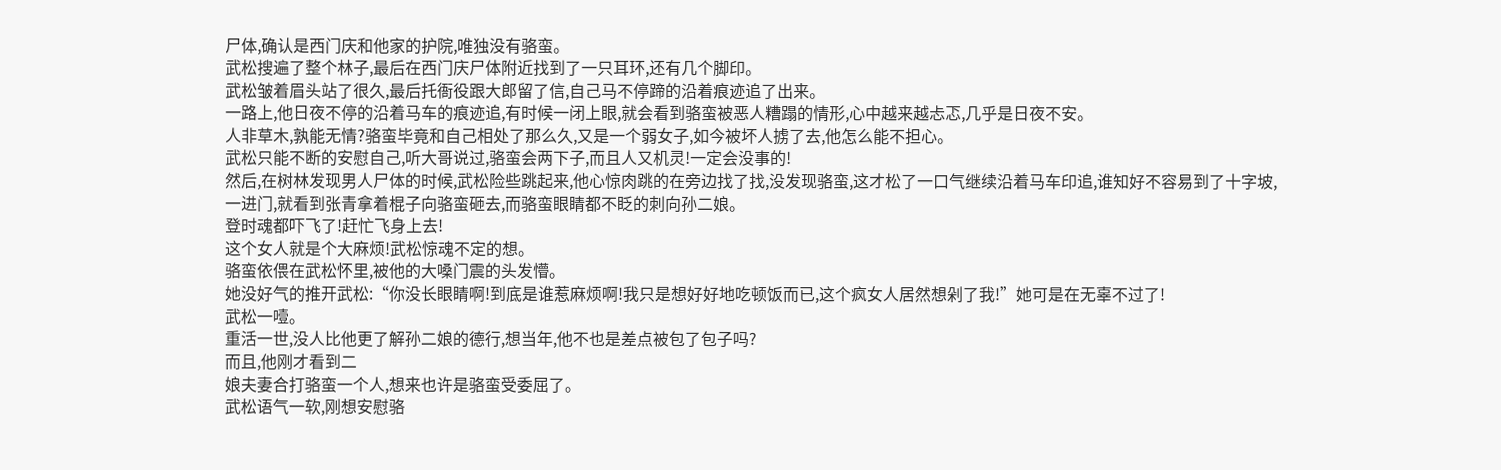尸体,确认是西门庆和他家的护院,唯独没有骆蛮。
武松搜遍了整个林子,最后在西门庆尸体附近找到了一只耳环,还有几个脚印。
武松皱着眉头站了很久,最后托衙役跟大郎留了信,自己马不停蹄的沿着痕迹追了出来。
一路上,他日夜不停的沿着马车的痕迹追,有时候一闭上眼,就会看到骆蛮被恶人糟蹋的情形,心中越来越忐忑,几乎是日夜不安。
人非草木,孰能无情?骆蛮毕竟和自己相处了那么久,又是一个弱女子,如今被坏人掳了去,他怎么能不担心。
武松只能不断的安慰自己,听大哥说过,骆蛮会两下子,而且人又机灵!一定会没事的!
然后,在树林发现男人尸体的时候,武松险些跳起来,他心惊肉跳的在旁边找了找,没发现骆蛮,这才松了一口气继续沿着马车印追,谁知好不容易到了十字坡,一进门,就看到张青拿着棍子向骆蛮砸去,而骆蛮眼睛都不眨的刺向孙二娘。
登时魂都吓飞了!赶忙飞身上去!
这个女人就是个大麻烦!武松惊魂不定的想。
骆蛮依偎在武松怀里,被他的大嗓门震的头发懵。
她没好气的推开武松:“你没长眼睛啊!到底是谁惹麻烦啊!我只是想好好地吃顿饭而已,这个疯女人居然想剁了我!”她可是在无辜不过了!
武松一噎。
重活一世,没人比他更了解孙二娘的德行,想当年,他不也是差点被包了包子吗?
而且,他刚才看到二
娘夫妻合打骆蛮一个人,想来也许是骆蛮受委屈了。
武松语气一软,刚想安慰骆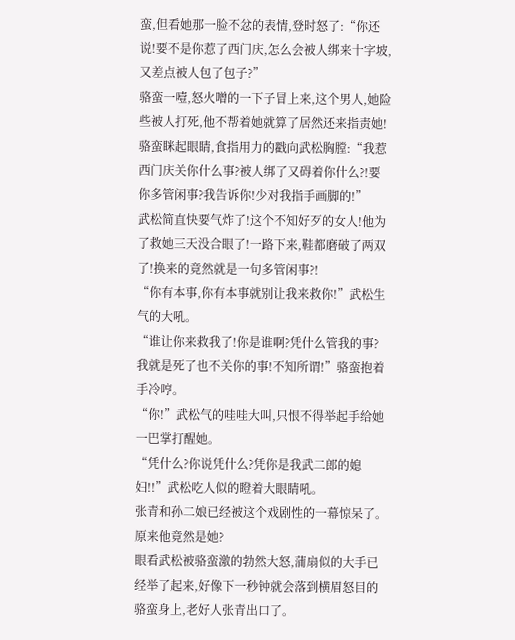蛮,但看她那一脸不忿的表情,登时怒了:“你还说!要不是你惹了西门庆,怎么会被人绑来十字坡,又差点被人包了包子?”
骆蛮一噎,怒火噌的一下子冒上来,这个男人,她险些被人打死,他不帮着她就算了居然还来指责她!
骆蛮眯起眼睛,食指用力的戳向武松胸膛:“我惹西门庆关你什么事?被人绑了又碍着你什么?!要你多管闲事?我告诉你!少对我指手画脚的!”
武松简直快要气炸了!这个不知好歹的女人!他为了救她三天没合眼了!一路下来,鞋都磨破了两双了!换来的竟然就是一句多管闲事?!
“你有本事,你有本事就别让我来救你!”武松生气的大吼。
“谁让你来救我了!你是谁啊?凭什么管我的事?我就是死了也不关你的事!不知所谓!”骆蛮抱着手冷哼。
“你!”武松气的哇哇大叫,只恨不得举起手给她一巴掌打醒她。
“凭什么?你说凭什么?凭你是我武二郎的媳妇!!”武松吃人似的瞪着大眼睛吼。
张青和孙二娘已经被这个戏剧性的一幕惊呆了。
原来他竟然是她?
眼看武松被骆蛮激的勃然大怒,蒲扇似的大手已经举了起来,好像下一秒钟就会落到横眉怒目的骆蛮身上,老好人张青出口了。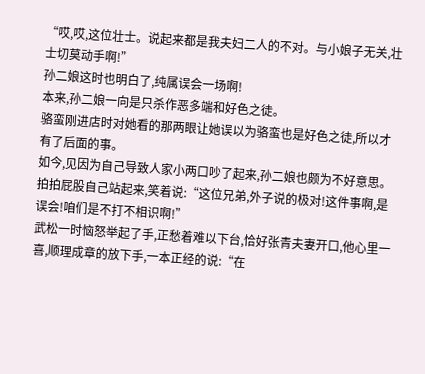“哎,哎,这位壮士。说起来都是我夫妇二人的不对。与小娘子无关,壮士切莫动手啊!”
孙二娘这时也明白了,纯属误会一场啊!
本来,孙二娘一向是只杀作恶多端和好色之徒。
骆蛮刚进店时对她看的那两眼让她误以为骆蛮也是好色之徒,所以才有了后面的事。
如今,见因为自己导致人家小两口吵了起来,孙二娘也颇为不好意思。
拍拍屁股自己站起来,笑着说:“这位兄弟,外子说的极对!这件事啊,是误会!咱们是不打不相识啊!”
武松一时恼怒举起了手,正愁着难以下台,恰好张青夫妻开口,他心里一喜,顺理成章的放下手,一本正经的说:“在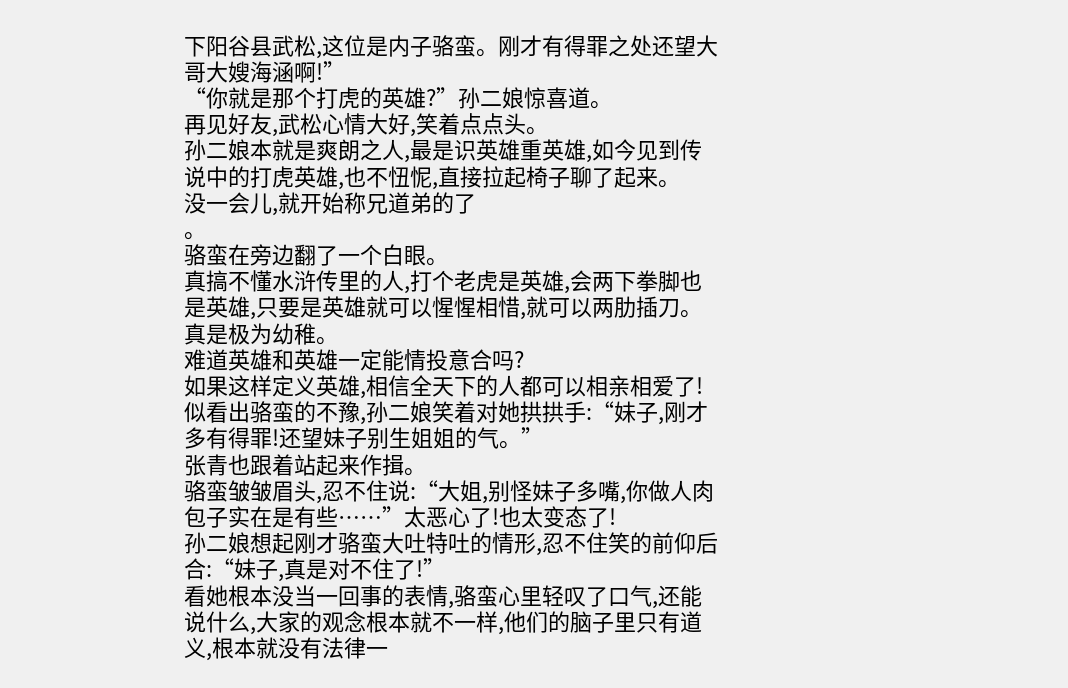下阳谷县武松,这位是内子骆蛮。刚才有得罪之处还望大哥大嫂海涵啊!”
“你就是那个打虎的英雄?”孙二娘惊喜道。
再见好友,武松心情大好,笑着点点头。
孙二娘本就是爽朗之人,最是识英雄重英雄,如今见到传说中的打虎英雄,也不忸怩,直接拉起椅子聊了起来。
没一会儿,就开始称兄道弟的了
。
骆蛮在旁边翻了一个白眼。
真搞不懂水浒传里的人,打个老虎是英雄,会两下拳脚也是英雄,只要是英雄就可以惺惺相惜,就可以两肋插刀。
真是极为幼稚。
难道英雄和英雄一定能情投意合吗?
如果这样定义英雄,相信全天下的人都可以相亲相爱了!
似看出骆蛮的不豫,孙二娘笑着对她拱拱手:“妹子,刚才多有得罪!还望妹子别生姐姐的气。”
张青也跟着站起来作揖。
骆蛮皱皱眉头,忍不住说:“大姐,别怪妹子多嘴,你做人肉包子实在是有些……”太恶心了!也太变态了!
孙二娘想起刚才骆蛮大吐特吐的情形,忍不住笑的前仰后合:“妹子,真是对不住了!”
看她根本没当一回事的表情,骆蛮心里轻叹了口气,还能说什么,大家的观念根本就不一样,他们的脑子里只有道义,根本就没有法律一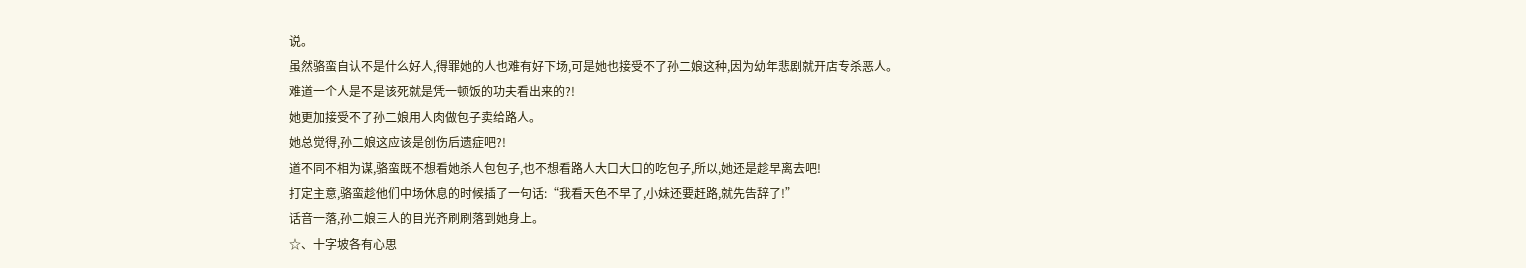说。
虽然骆蛮自认不是什么好人,得罪她的人也难有好下场,可是她也接受不了孙二娘这种,因为幼年悲剧就开店专杀恶人。
难道一个人是不是该死就是凭一顿饭的功夫看出来的?!
她更加接受不了孙二娘用人肉做包子卖给路人。
她总觉得,孙二娘这应该是创伤后遗症吧?!
道不同不相为谋,骆蛮既不想看她杀人包包子,也不想看路人大口大口的吃包子,所以,她还是趁早离去吧!
打定主意,骆蛮趁他们中场休息的时候插了一句话:“我看天色不早了,小妹还要赶路,就先告辞了!”
话音一落,孙二娘三人的目光齐刷刷落到她身上。
☆、十字坡各有心思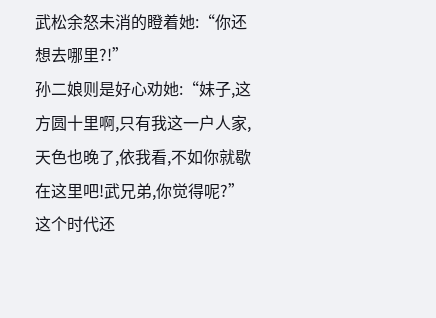武松余怒未消的瞪着她:“你还想去哪里?!”
孙二娘则是好心劝她:“妹子,这方圆十里啊,只有我这一户人家,天色也晚了,依我看,不如你就歇在这里吧!武兄弟,你觉得呢?”
这个时代还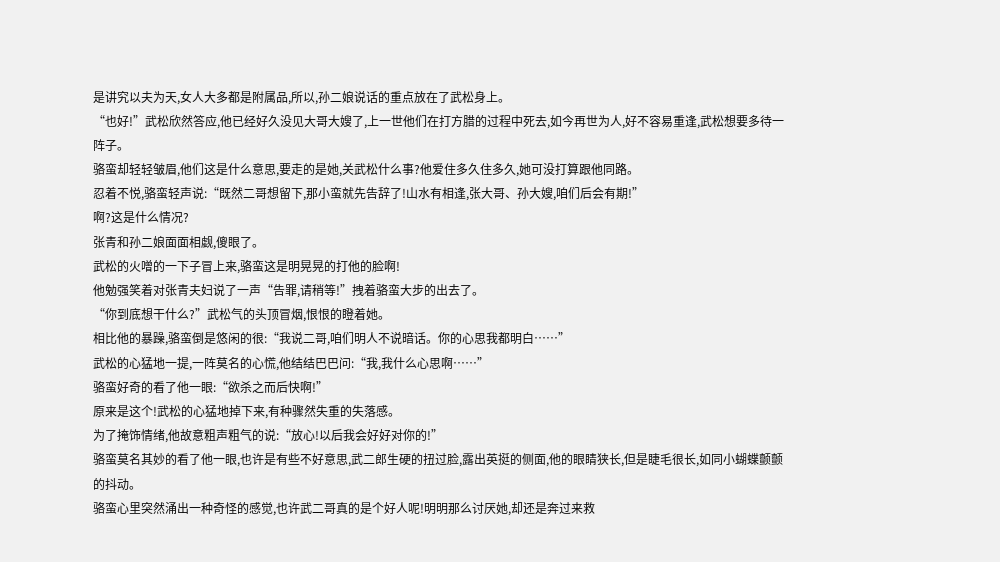是讲究以夫为天,女人大多都是附属品,所以,孙二娘说话的重点放在了武松身上。
“也好!”武松欣然答应,他已经好久没见大哥大嫂了,上一世他们在打方腊的过程中死去,如今再世为人,好不容易重逢,武松想要多待一阵子。
骆蛮却轻轻皱眉,他们这是什么意思,要走的是她,关武松什么事?他爱住多久住多久,她可没打算跟他同路。
忍着不悦,骆蛮轻声说:“既然二哥想留下,那小蛮就先告辞了!山水有相逢,张大哥、孙大嫂,咱们后会有期!”
啊?这是什么情况?
张青和孙二娘面面相觑,傻眼了。
武松的火噌的一下子冒上来,骆蛮这是明晃晃的打他的脸啊!
他勉强笑着对张青夫妇说了一声“告罪,请稍等!”拽着骆蛮大步的出去了。
“你到底想干什么?”武松气的头顶冒烟,恨恨的瞪着她。
相比他的暴躁,骆蛮倒是悠闲的很:“我说二哥,咱们明人不说暗话。你的心思我都明白……”
武松的心猛地一提,一阵莫名的心慌,他结结巴巴问:“我,我什么心思啊……”
骆蛮好奇的看了他一眼:“欲杀之而后快啊!”
原来是这个!武松的心猛地掉下来,有种骤然失重的失落感。
为了掩饰情绪,他故意粗声粗气的说:“放心!以后我会好好对你的!”
骆蛮莫名其妙的看了他一眼,也许是有些不好意思,武二郎生硬的扭过脸,露出英挺的侧面,他的眼睛狭长,但是睫毛很长,如同小蝴蝶颤颤的抖动。
骆蛮心里突然涌出一种奇怪的感觉,也许武二哥真的是个好人呢!明明那么讨厌她,却还是奔过来救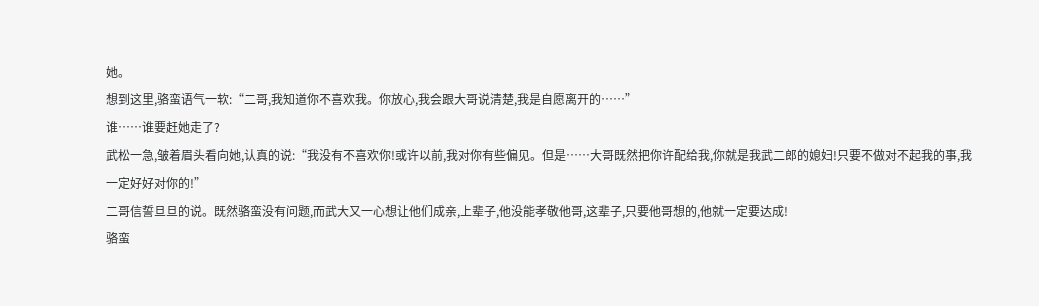她。
想到这里,骆蛮语气一软:“二哥,我知道你不喜欢我。你放心,我会跟大哥说清楚,我是自愿离开的……”
谁……谁要赶她走了?
武松一急,皱着眉头看向她,认真的说:“我没有不喜欢你!或许以前,我对你有些偏见。但是……大哥既然把你许配给我,你就是我武二郎的媳妇!只要不做对不起我的事,我一定好好对你的!”
二哥信誓旦旦的说。既然骆蛮没有问题,而武大又一心想让他们成亲,上辈子,他没能孝敬他哥,这辈子,只要他哥想的,他就一定要达成!
骆蛮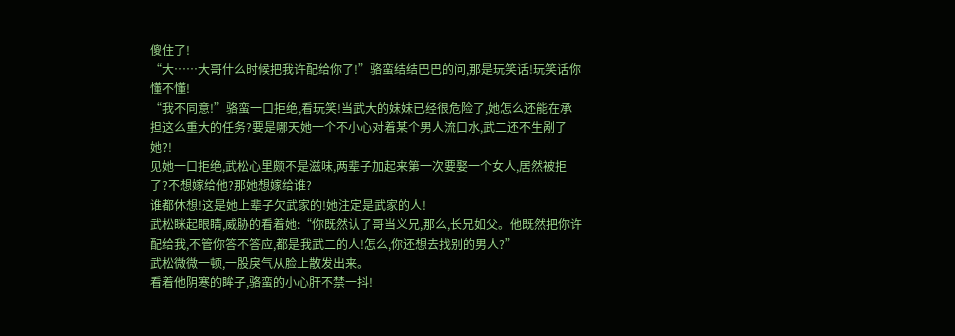傻住了!
“大……大哥什么时候把我许配给你了!”骆蛮结结巴巴的问,那是玩笑话!玩笑话你懂不懂!
“我不同意!”骆蛮一口拒绝,看玩笑!当武大的妹妹已经很危险了,她怎么还能在承担这么重大的任务?要是哪天她一个不小心对着某个男人流口水,武二还不生剐了她?!
见她一口拒绝,武松心里颇不是滋味,两辈子加起来第一次要娶一个女人,居然被拒了?不想嫁给他?那她想嫁给谁?
谁都休想!这是她上辈子欠武家的!她注定是武家的人!
武松眯起眼睛,威胁的看着她:“你既然认了哥当义兄,那么,长兄如父。他既然把你许配给我,不管你答不答应,都是我武二的人!怎么,你还想去找别的男人?”
武松微微一顿,一股戾气从脸上散发出来。
看着他阴寒的眸子,骆蛮的小心肝不禁一抖!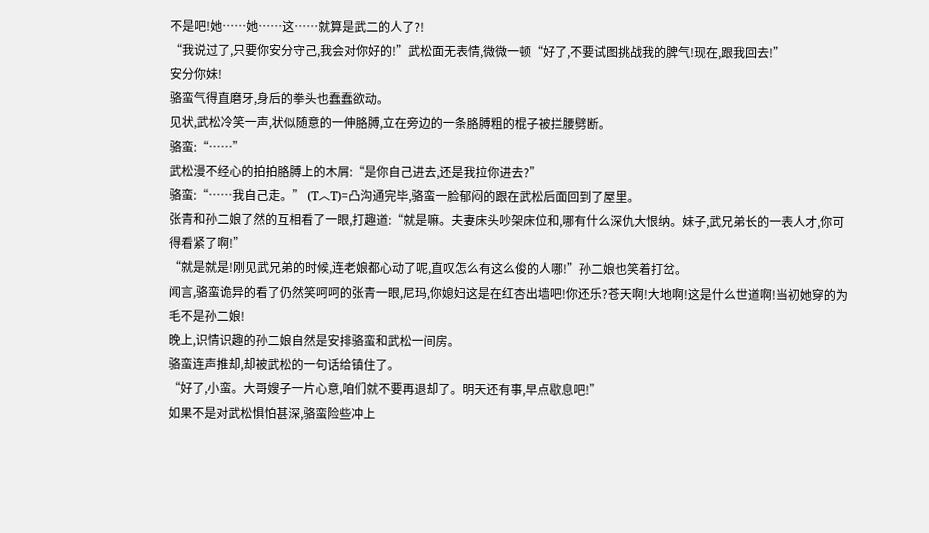不是吧!她……她……这……就算是武二的人了?!
“我说过了,只要你安分守己,我会对你好的!”武松面无表情,微微一顿“好了,不要试图挑战我的脾气!现在,跟我回去!”
安分你妹!
骆蛮气得直磨牙,身后的拳头也蠢蠢欲动。
见状,武松冷笑一声,状似随意的一伸胳膊,立在旁边的一条胳膊粗的棍子被拦腰劈断。
骆蛮:“……”
武松漫不经心的拍拍胳膊上的木屑:“是你自己进去,还是我拉你进去?”
骆蛮:“……我自己走。” (T︿T)=凸沟通完毕,骆蛮一脸郁闷的跟在武松后面回到了屋里。
张青和孙二娘了然的互相看了一眼,打趣道:“就是嘛。夫妻床头吵架床位和,哪有什么深仇大恨纳。妹子,武兄弟长的一表人才,你可得看紧了啊!”
“就是就是!刚见武兄弟的时候,连老娘都心动了呢,直叹怎么有这么俊的人哪!”孙二娘也笑着打岔。
闻言,骆蛮诡异的看了仍然笑呵呵的张青一眼,尼玛,你媳妇这是在红杏出墙吧!你还乐?苍天啊!大地啊!这是什么世道啊!当初她穿的为毛不是孙二娘!
晚上,识情识趣的孙二娘自然是安排骆蛮和武松一间房。
骆蛮连声推却,却被武松的一句话给镇住了。
“好了,小蛮。大哥嫂子一片心意,咱们就不要再退却了。明天还有事,早点歇息吧!”
如果不是对武松惧怕甚深,骆蛮险些冲上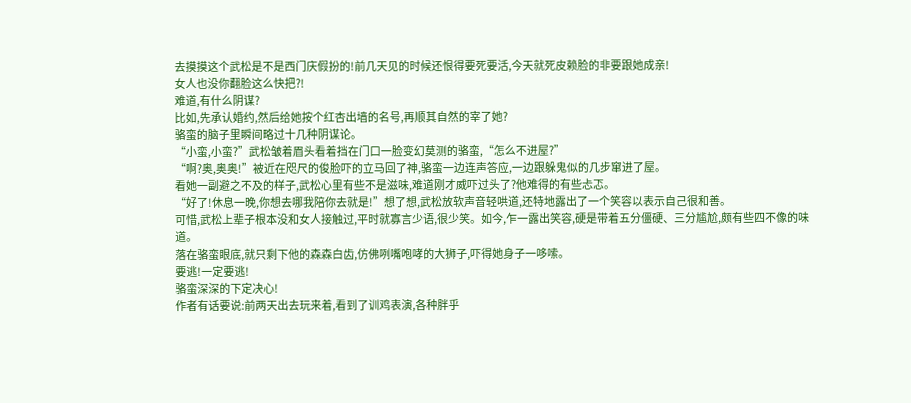去摸摸这个武松是不是西门庆假扮的!前几天见的时候还恨得要死要活,今天就死皮赖脸的非要跟她成亲!
女人也没你翻脸这么快把?!
难道,有什么阴谋?
比如,先承认婚约,然后给她按个红杏出墙的名号,再顺其自然的宰了她?
骆蛮的脑子里瞬间略过十几种阴谋论。
“小蛮,小蛮?”武松皱着眉头看着挡在门口一脸变幻莫测的骆蛮,“怎么不进屋?”
“啊?奥,奥奥!”被近在咫尺的俊脸吓的立马回了神,骆蛮一边连声答应,一边跟躲鬼似的几步窜进了屋。
看她一副避之不及的样子,武松心里有些不是滋味,难道刚才威吓过头了?他难得的有些忐忑。
“好了!休息一晚,你想去哪我陪你去就是!”想了想,武松放软声音轻哄道,还特地露出了一个笑容以表示自己很和善。
可惜,武松上辈子根本没和女人接触过,平时就寡言少语,很少笑。如今,乍一露出笑容,硬是带着五分僵硬、三分尴尬,颇有些四不像的味道。
落在骆蛮眼底,就只剩下他的森森白齿,仿佛咧嘴咆哮的大狮子,吓得她身子一哆嗦。
要逃!一定要逃!
骆蛮深深的下定决心!
作者有话要说:前两天出去玩来着,看到了训鸡表演,各种胖乎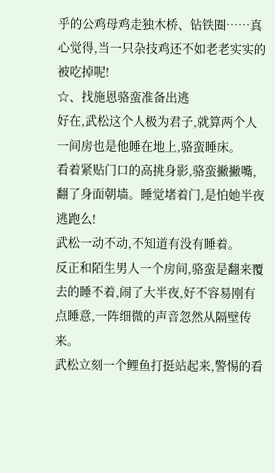乎的公鸡母鸡走独木桥、钻铁圈……真心觉得,当一只杂技鸡还不如老老实实的被吃掉呢!
☆、找施恩骆蛮准备出逃
好在,武松这个人极为君子,就算两个人一间房也是他睡在地上,骆蛮睡床。
看着紧贴门口的高挑身影,骆蛮撇撇嘴,翻了身面朝墙。睡觉堵着门,是怕她半夜逃跑么!
武松一动不动,不知道有没有睡着。
反正和陌生男人一个房间,骆蛮是翻来覆去的睡不着,闹了大半夜,好不容易刚有点睡意,一阵细微的声音忽然从隔壁传来。
武松立刻一个鲤鱼打挺站起来,警惕的看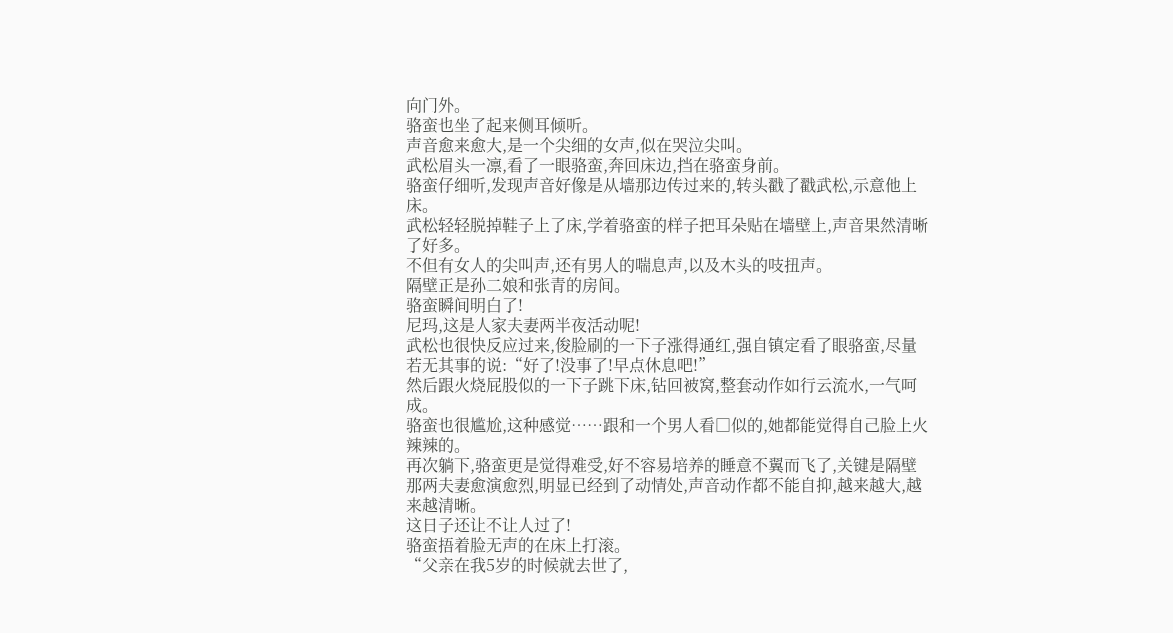向门外。
骆蛮也坐了起来侧耳倾听。
声音愈来愈大,是一个尖细的女声,似在哭泣尖叫。
武松眉头一凛,看了一眼骆蛮,奔回床边,挡在骆蛮身前。
骆蛮仔细听,发现声音好像是从墙那边传过来的,转头戳了戳武松,示意他上床。
武松轻轻脱掉鞋子上了床,学着骆蛮的样子把耳朵贴在墙壁上,声音果然清晰了好多。
不但有女人的尖叫声,还有男人的喘息声,以及木头的吱扭声。
隔壁正是孙二娘和张青的房间。
骆蛮瞬间明白了!
尼玛,这是人家夫妻两半夜活动呢!
武松也很快反应过来,俊脸刷的一下子涨得通红,强自镇定看了眼骆蛮,尽量若无其事的说:“好了!没事了!早点休息吧!”
然后跟火烧屁股似的一下子跳下床,钻回被窝,整套动作如行云流水,一气呵成。
骆蛮也很尴尬,这种感觉……跟和一个男人看□似的,她都能觉得自己脸上火辣辣的。
再次躺下,骆蛮更是觉得难受,好不容易培养的睡意不翼而飞了,关键是隔壁那两夫妻愈演愈烈,明显已经到了动情处,声音动作都不能自抑,越来越大,越来越清晰。
这日子还让不让人过了!
骆蛮捂着脸无声的在床上打滚。
“父亲在我5岁的时候就去世了,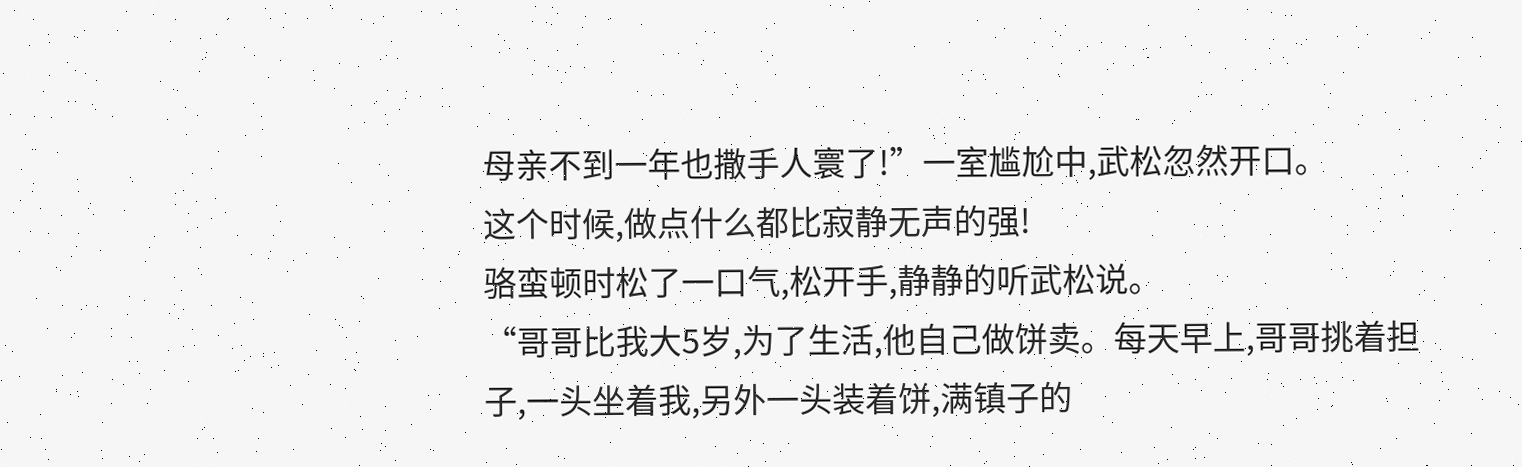母亲不到一年也撒手人寰了!”一室尴尬中,武松忽然开口。
这个时候,做点什么都比寂静无声的强!
骆蛮顿时松了一口气,松开手,静静的听武松说。
“哥哥比我大5岁,为了生活,他自己做饼卖。每天早上,哥哥挑着担子,一头坐着我,另外一头装着饼,满镇子的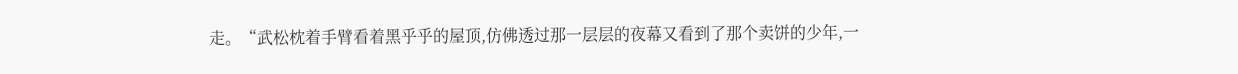走。“武松枕着手臂看着黑乎乎的屋顶,仿佛透过那一层层的夜幕又看到了那个卖饼的少年,一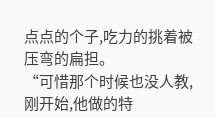点点的个子,吃力的挑着被压弯的扁担。
“可惜那个时候也没人教,刚开始,他做的特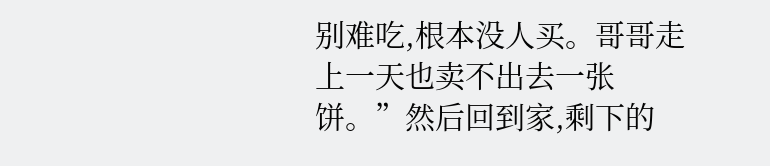别难吃,根本没人买。哥哥走上一天也卖不出去一张饼。”然后回到家,剩下的